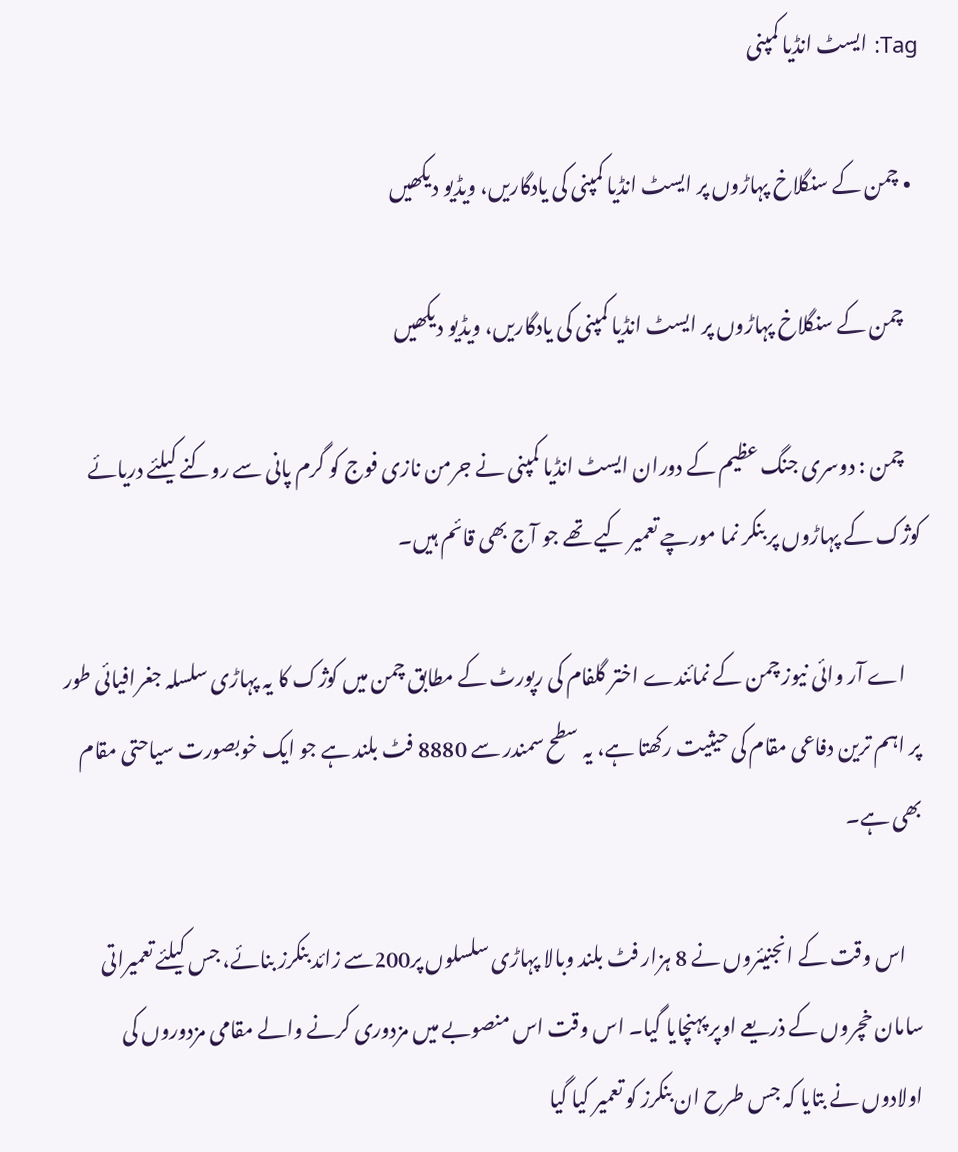Tag: ایسٹ انڈیا کمپنی

  • چمن کے سنگلاخ پہاڑوں پر ایسٹ انڈیا کمپنی کی یادگاریں، ویڈیو دیکھیں

    چمن کے سنگلاخ پہاڑوں پر ایسٹ انڈیا کمپنی کی یادگاریں، ویڈیو دیکھیں

    چمن : دوسری جنگ عظیم کے دوران ایسٹ انڈیا کمپنی نے جرمن نازی فوج کو گرم پانی سے روکنے کیلئے دریائے کوژک کے پہاڑوں پر بنکر نما مورچے تعمیر کیے تھے جو آج بھی قائم ہیں۔

    اے آر وائی نیوز چمن کے نمائندے اختر گلفام کی رپورٹ کے مطابق چمن میں کوژک کا یہ پہاڑی سلسلہ جغرافیائی طور پر اہم ترین دفاعی مقام کی حیثیت رکھتا ہے، یہ سطح سمندر سے 8880 فٹ بلند ہے جو ایک خوبصورت سیاحتی مقام بھی ہے۔

    اس وقت کے انجنیئروں نے 8 ہزار فٹ بلند وبالا پہاڑی سلسلوں پر200سے زائد بنکرز بنائے، جس کیلئے تعمیراتی سامان خچروں کے ذریعے اوپر پہنچایا گیا۔ اس وقت اس منصوبے میں مزدوری کرنے والے مقامی مزدوروں کی اولادوں نے بتایا کہ جس طرح ان بنکرز کو تعمیر کیا گیا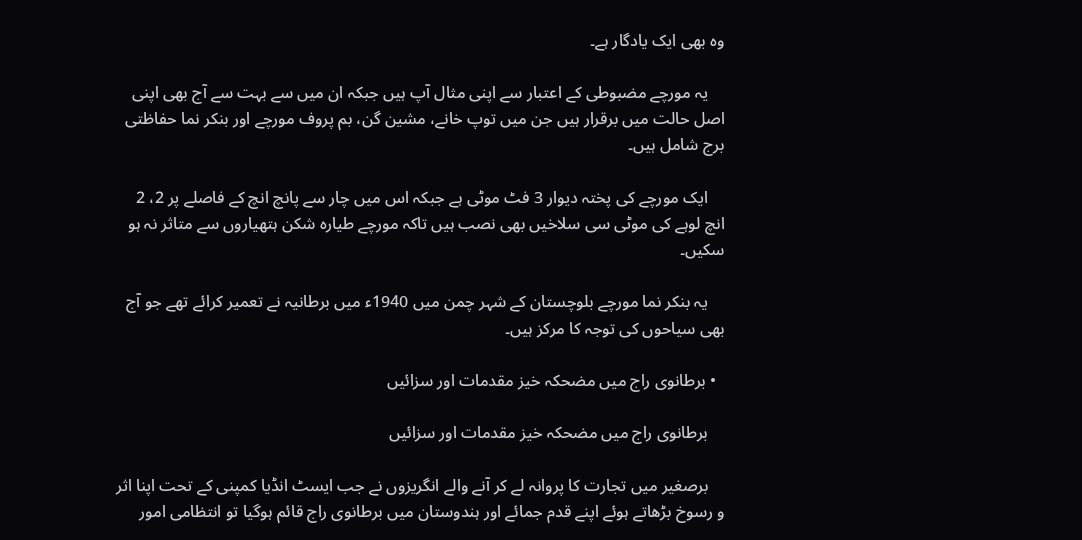وہ بھی ایک یادگار ہے۔

    یہ مورچے مضبوطی کے اعتبار سے اپنی مثال آپ ہیں جبکہ ان میں سے بہت سے آج بھی اپنی اصل حالت میں برقرار ہیں جن میں توپ خانے، مشین گن، بم پروف مورچے اور بنکر نما حفاظتی برج شامل ہیں۔

    ایک مورچے کی پختہ دیوار 3 فٹ موٹی ہے جبکہ اس میں چار سے پانچ انچ کے فاصلے پر 2، 2 انچ لوہے کی موٹی سی سلاخیں بھی نصب ہیں تاکہ مورچے طیارہ شکن ہتھیاروں سے متاثر نہ ہو سکیں۔

    یہ بنکر نما مورچے بلوچستان کے شہر چمن میں 1940ء میں برطانیہ نے تعمیر کرائے تھے جو آج بھی سیاحوں کی توجہ کا مرکز ہیں۔

  • برطانوی راج میں مضحکہ خیز مقدمات اور سزائیں

    برطانوی راج میں مضحکہ خیز مقدمات اور سزائیں

    برصغیر میں تجارت کا پروانہ لے کر آنے والے انگریزوں نے جب ایسٹ انڈیا کمپنی کے تحت اپنا اثر و رسوخ بڑھاتے ہوئے اپنے قدم جمائے اور ہندوستان میں برطانوی راج قائم ہوگیا تو انتظامی امور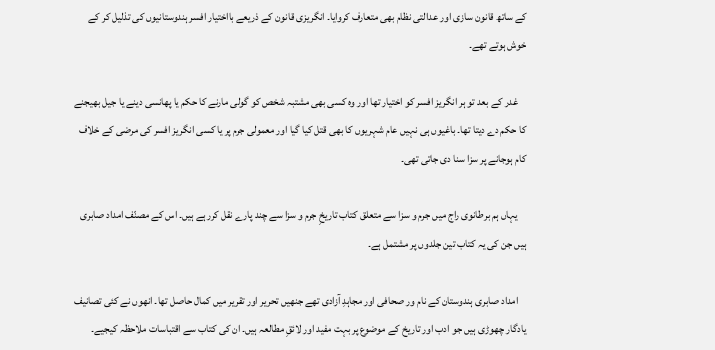کے ساتھ قانون سازی اور عدالتی نظام بھی متعارف کروایا۔ انگریزی قانون کے ذریعے بااختیار افسر ہندوستانیوں‌ کی تذلیل کر کے خوش ہوتے تھے۔

    غدر کے بعد تو ہر انگریز افسر کو اختیار تھا اور وہ کسی بھی مشتبہ شخص کو گولی مارنے کا حکم یا پھانسی دینے یا جیل بھیجنے کا حکم دے دیتا تھا۔ باغیوں ہی نہیں عام شہریوں کا بھی قتل کیا گیا اور معمولی جرم پر یا کسی انگریز افسر کی مرضی کے خلاف کام ہوجانے پر سزا سنا دی جاتی تھی۔

    یہاں ہم برطانوی راج میں جرم و سزا سے متعلق کتاب تاریخِ جرم و سزا سے چند پارے نقل کررہے ہیں۔ اس کے مصنّف امداد صابری ہیں‌ جن کی یہ کتاب تین جلدوں پر مشتمل ہے۔

    امداد صابری ہندوستان کے نام ور صحافی اور مجاہدِ آزادی تھے جنھیں تحریر اور تقریر میں کمال حاصل تھا۔ انھوں نے کئی تصانیف یادگار چھوڑی ہیں جو ادب اور تاریخ کے موضوع پر بہت مفید اور لائقِ مطالعہ ہیں۔ ان کی کتاب سے اقتباسات ملاحظہ کیجیے۔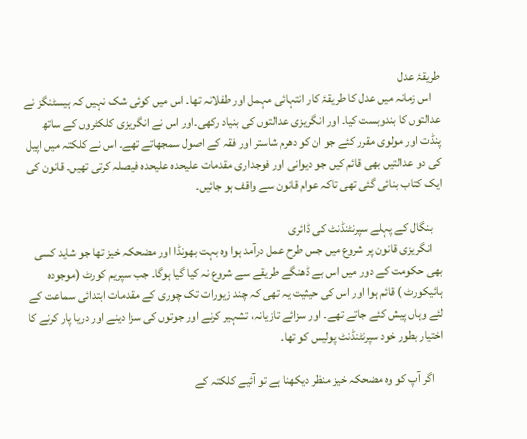طریقۂ عدل
    اس زمانہ میں عدل کا طریقۂ کار انتہائی مہمل اور طفلانہ تھا۔ اس میں کوئی شک نہیں کہ ہیسٹنگز نے عدالتوں کا بندوبست کیا۔ اور انگریزی عدالتوں کی بنیاد رکھی۔اور اس نے انگریزی کلکٹروں کے ساتھ پنڈت اور مولوی مقرر کئے جو ان کو دھرم شاستر اور فقہ کے اصول سمجھاتے تھے۔ اس نے کلکتہ میں اپیل کی دو عدالتیں بھی قائم کیں جو دیوانی اور فوجداری مقدمات علیحدہ علیحدہ فیصلہ کرتی تھیں۔ قانون کی ایک کتاب بنائی گئی تھی تاکہ عوام قانون سے واقف ہو جائیں۔

    بنگال کے پہلے سپرنٹنڈنٹ کی ڈائری
    انگریزی قانون پر شروع میں جس طرح عمل درآمد ہوا وہ بہت بھونڈا اور مضحکہ خیز تھا جو شاید کسی بھی حکومت کے دور میں اس بے ڈھنگے طریقے سے شروع نہ کیا گیا ہوگا۔ جب سپریم کورٹ (موجودہ ہائیکورٹ ) قائم ہوا اور اس کی حیثیت یہ تھی کہ چند زیورات تک چوری کے مقدمات ابتدائی سماعت کے لئے وہاں پیش کئے جاتے تھے۔ اور سزائے تازیانہ، تشہیر کرنے اور جوتوں کی سزا دینے اور دریا پار کرنے کا اختیار بطور خود سپرنٹنڈنٹ پولیس کو تھا۔

    اگر آپ کو وہ مضحکہ خیز منظر دیکھنا ہے تو آئیے کلکتہ کے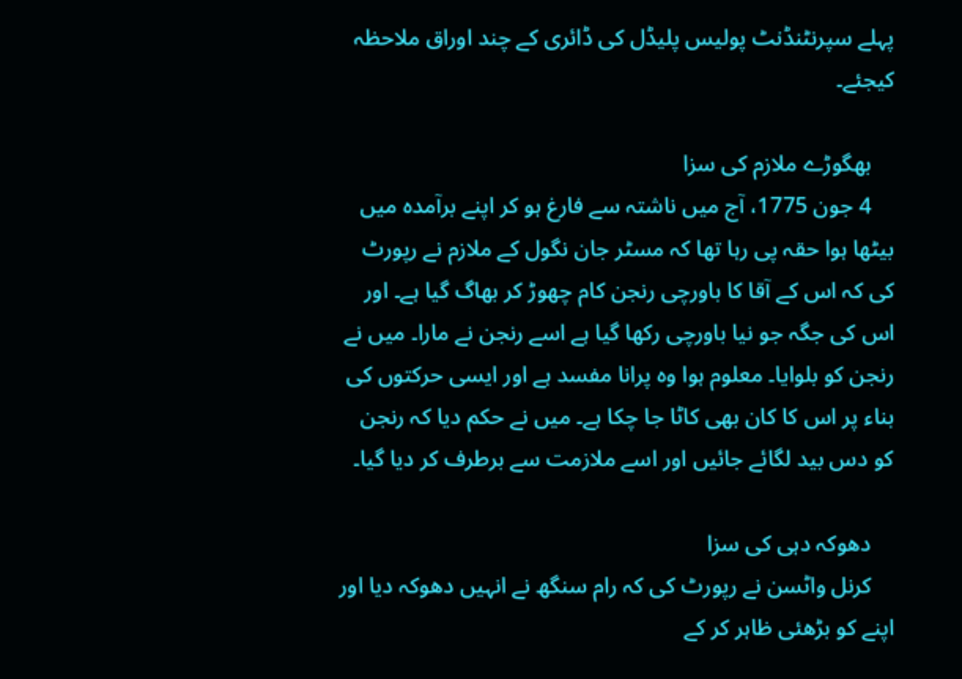پہلے سپرنٹنڈنٹ پولیس پلیڈل کی ڈائری کے چند اوراق ملاحظہ کیجئے۔

    بھگوڑے ملازم کی سزا
    4 جون 1775، آج میں ناشتہ سے فارغ ہو کر اپنے برآمدہ میں بیٹھا ہوا حقہ پی رہا تھا کہ مسٹر جان نگول کے ملازم نے رپورٹ کی کہ اس کے آقا کا باورچی رنجن کام چھوڑ کر بھاگ گیا ہے۔ اور اس کی جگہ جو نیا باورچی رکھا گیا ہے اسے رنجن نے مارا۔ میں نے رنجن کو بلوایا۔ معلوم ہوا وہ پرانا مفسد ہے اور ایسی حرکتوں کی بناء پر اس کا کان بھی کاٹا جا چکا ہے۔ میں نے حکم دیا کہ رنجن کو دس بید لگائے جائیں اور اسے ملازمت سے برطرف کر دیا گیا۔

    دھوکہ دہی کی سزا
    کرنل واٹسن نے رپورٹ کی کہ رام سنگھ نے انہیں دھوکہ دیا اور اپنے کو بڑھئی ظاہر کر کے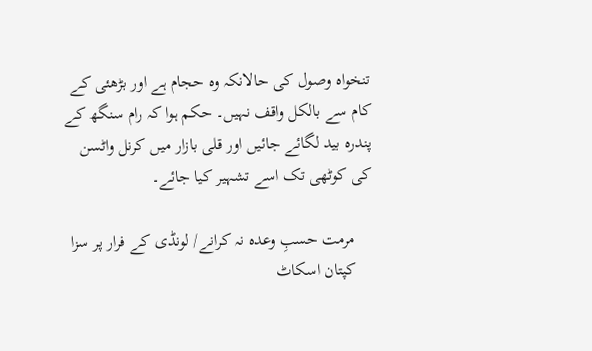تنخواہ وصول کی حالانکہ وہ حجام ہے اور بڑھئی کے کام سے بالکل واقف نہیں۔ حکم ہوا کہ رام سنگھ کے پندرہ بید لگائے جائیں اور قلی بازار میں کرنل واٹسن کی کوٹھی تک اسے تشہیر کیا جائے۔

    مرمت حسبِ وعدہ نہ کرانے/ لونڈی کے فرار پر سزا
    کپتان اسکاٹ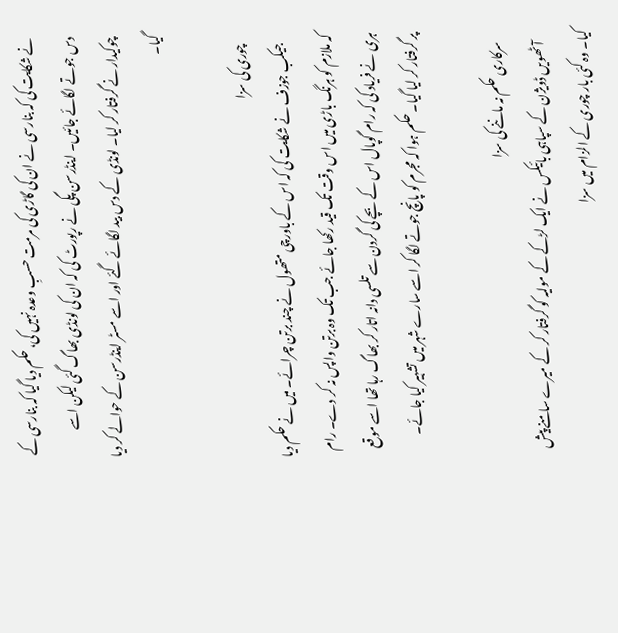نے شکایت کی کہ بنارسی نے ان کی گاڑی کی مرمت حسبِ وعدہ نہیں کی، حکم دیا گیا کہ بنارسی کے دس جوتے لگائے جائیں۔ اینڈرسن پگی نے رپورٹ کی کہ ان کی لونڈی بھاگ گئی لیکن اسے چوکیدار نے گرفتار کر لیا۔ لونڈی کے دس بید لگائے گئے اور اسے مسٹر اینڈرسن کے حوالے کر دیا گیا۔

    چوری کی سزا
    جیکب جوزف نے شکایت کی کہ اس کے باورچی متھول نے چند برتن چرائے۔ میں نے حکم دیا کہ ملازم کو ہرنگ باڑی میں اس وقت تک قید رکھا جائے جب تک وہ برتن واپس نہ کر دے۔ رام ہری نے فریاد کی کہ رام گوپال اس کے بچے کی گردن سے تلسی دانہ اتار کر بھاگ رہا تھا اسے موقع پر گرفتار کر لیا گیا۔ حکم ہوا کہ مجرم کو پانچ جوتے لگا کر اسے سارے شہر میں تشہیر کیا جائے۔

    سرکاری حکم نہ ماننے کی سزا
    آٹھویں ڈویژن کے سپاہی بائیکس نے ایک لڑکے کے مولیہ کو گرفتار کر کے میرے سامنے پیش کیا۔ وہ کئی بار چوری کے الزام میں سزا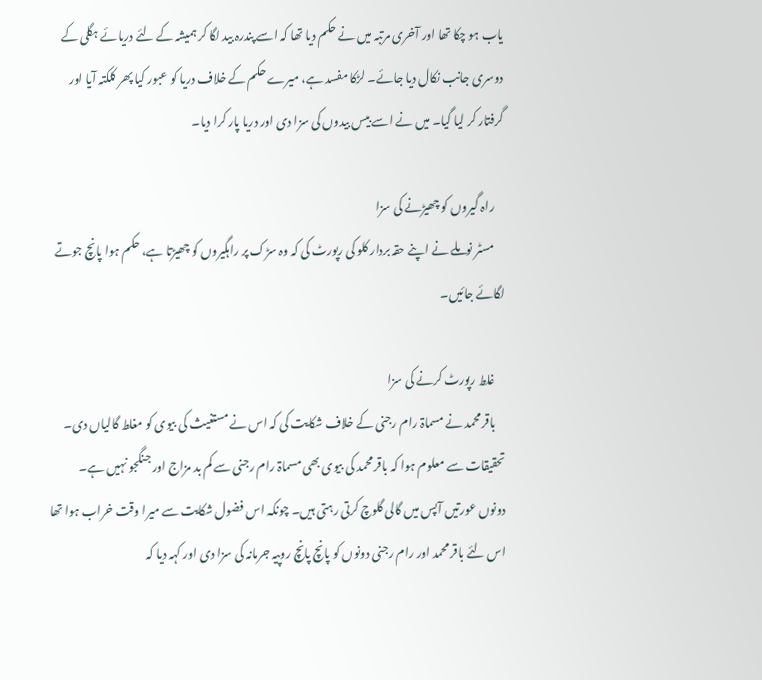یاب ہو چکا تھا اور آخری مرتبہ میں نے حکم دیا تھا کہ اسے پندرہ بید لگا کر ہمیشہ کے لئے دریائے ہگلی کے دوسری جانب نکال دیا جائے۔ لڑکا مفسد ہے، میرے حکم کے خلاف دریا کو عبور کیا پھر کلکتہ آیا اور گرفتار کر لیا گیا۔ میں نے اسے بیس بیدوں کی سزا دی اور دریا پار کرا دیا۔

    راہ گیروں کو چھیڑنے کی سزا
    مسٹر نوملے نے اپنے حقہ بردار کلو کی رپورٹ کی کہ وہ سڑک پر راہگیروں کو چھیڑتا ہے، حکم ہوا پانچ جوتے لگائے جائیں۔

    غلط رپورٹ کرنے کی سزا
    باقر محمد نے مسماۃ رام رجنی کے خلاف شکایت کی کہ اس نے مستغیث کی بیوی کو مغلط گالیاں دی۔ تحقیقات سے معلوم ہوا کہ باقر محمد کی بیوی بھی مسماۃ رام رجنی سے کم بد مزاج اور جنگجو نہیں ہے۔ دونوں عورتیں آپس میں گالی گلوچ کرتی رہتی ہیں۔ چونکہ اس فضول شکایت سے میرا وقت خراب ہوا تھا اس لئے باقر محمد اور رام رجنی دونوں کو پانچ پانچ روپیہ جرمانہ کی سزا دی اور کہہ دیا کہ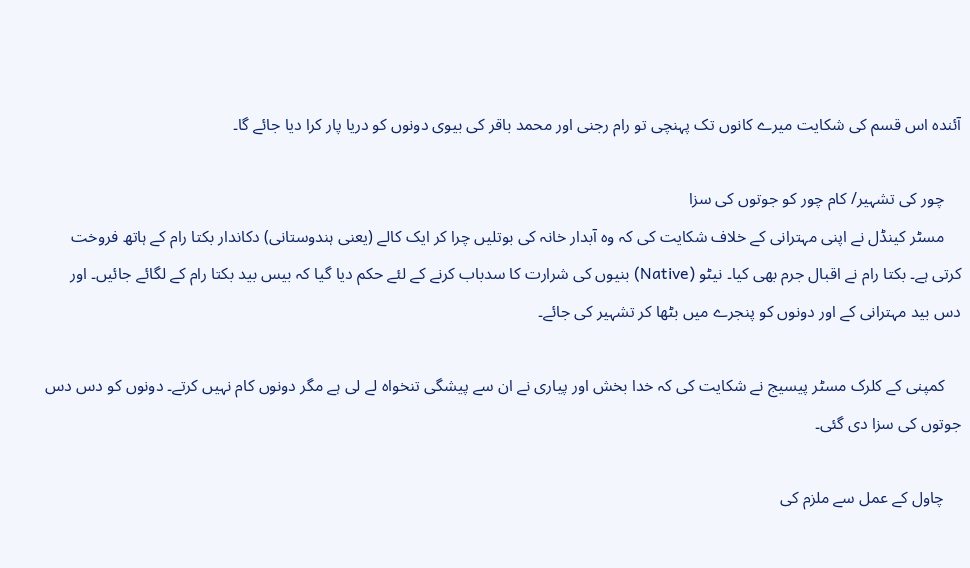آئندہ اس قسم کی شکایت میرے کانوں تک پہنچی تو رام رجنی اور محمد باقر کی بیوی دونوں کو دریا پار کرا دیا جائے گا۔

    چور کی تشہیر/ کام چور کو جوتوں کی سزا
    مسٹر کینڈل نے اپنی مہترانی کے خلاف شکایت کی کہ وہ آبدار خانہ کی بوتلیں چرا کر ایک کالے (یعنی ہندوستانی) دکاندار بکتا رام کے ہاتھ فروخت کرتی ہے۔ بکتا رام نے اقبال جرم بھی کیا۔ نیٹو (Native) بنیوں کی شرارت کا سدباب کرنے کے لئے حکم دیا گیا کہ بیس بید بکتا رام کے لگائے جائیں۔ اور دس بید مہترانی کے اور دونوں کو پنجرے میں بٹھا کر تشہیر کی جائے۔

    کمپنی کے کلرک مسٹر پیسیج نے شکایت کی کہ خدا بخش اور پیاری نے ان سے پیشگی تنخواہ لے لی ہے مگر دونوں کام نہیں کرتے۔ دونوں کو دس دس جوتوں کی سزا دی گئی۔

    چاول کے عمل سے ملزم کی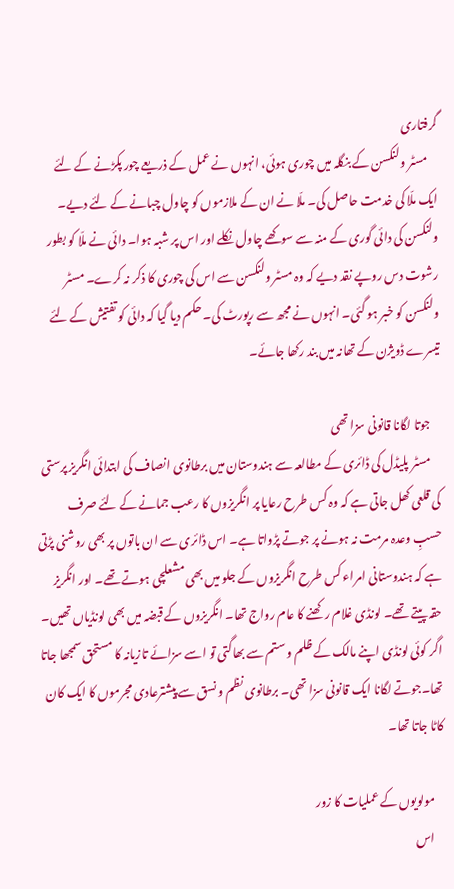گرفتاری
    مسٹر ولنکسن کے بنگلہ میں چوری ہوئی، انہوں نے عمل کے ذریعے چور پکڑنے کے لئے ایک ملّا کی خدمت حاصل کی۔ ملّا نے ان کے ملازموں کو چاول چبانے کے لئے دیے۔ ولنکسن کی دائی گوری کے منہ سے سوکھے چاول نکلے اور اس پر شبہ ہوا۔ دائی نے ملّا کو بطور رشوت دس روپے نقد دیے کہ وہ مسٹر ولنکسن سے اس کی چوری کا ذکر نہ کرے۔ مسٹر ولنکسن کو خبر ہو گئی۔ انہوں نے مجھ سے رپورٹ کی۔ حکم دیا گیا کہ دائی کو تفتیش کے لئے تیسرے ڈویژن کے تھانہ میں بند رکھا جائے۔

    جوتا لگانا قانونی سزا تھی
    مسٹر پلیڈل کی ڈائری کے مطالعہ سے ہندوستان میں برطانوی انصاف کی ابتدائی انگریز پرستی کی قلعی کھل جاتی ہے کہ وہ کس طرح رعایا پر انگریزوں کا رعب جمانے کے لئے صرف حسبِ وعدہ مرمت نہ ہونے پر جوتے پڑواتا ہے۔ اس ڈائری سے ان باتوں پر بھی روشنی پڑتی ہے کہ ہندوستانی امراء کس طرح انگریزوں کے جلو میں بھی مشعلچی ہوتے تھے۔ اور انگریز حقہ پیتے تھے۔ لونڈی غلام رکھنے کا عام رواج تھا۔ انگریزوں کے قبضہ میں بھی لونڈیاں تھیں۔ اگر کوئی لونڈی اپنے مالک کے ظلم و ستم سے بھاگتی تو اسے سزائے تازیانہ کا مستحق سمجھا جاتا تھا۔جوتے لگانا ایک قانونی سزا تھی۔ برطانوی نظم و نسق سے پیشترعادی مجرموں کا ایک کان کاٹا جاتا تھا۔

    مولویوں کے عملیات کا زور
    اس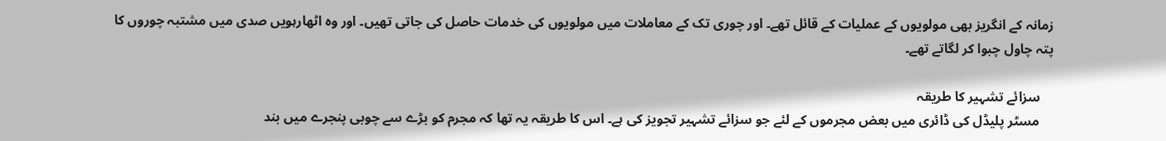زمانہ کے انگریز بھی مولویوں کے عملیات کے قائل تھے۔ اور چوری تک کے معاملات میں مولویوں کی خدمات حاصل کی جاتی تھیں۔ اور وہ اٹھارہویں صدی میں مشتبہ چوروں کا پتہ چاول چبوا کر لگاتے تھے۔

    سزائے تشہیر کا طریقہ
    مسٹر پلیڈل کی ڈائری میں بعض مجرموں کے لئے جو سزائے تشہیر تجویز کی ہے۔ اس کا طریقہ یہ تھا کہ مجرم کو بڑے سے چوبی پنجرے میں بند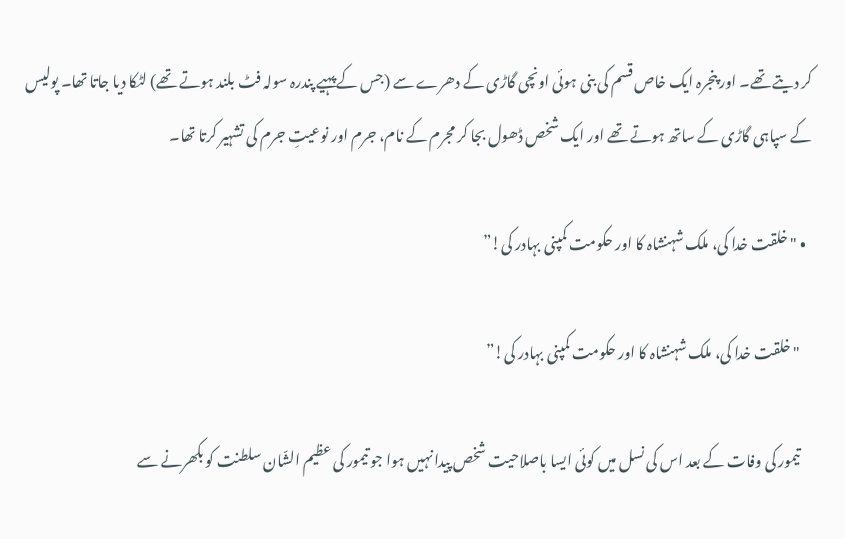کر دیتے تھے۔ اور پنجرہ ایک خاص قسم کی بنی ہوئی اونچی گاڑی کے دھرے سے (جس کے پہیے پندرہ سولہ فٹ بلند ہوتے تھے) لٹکا دیا جاتا تھا۔ پولیس کے سپاہی گاڑی کے ساتھ ہوتے تھے اور ایک شخص ڈھول بجا کر مجرم کے نام، جرم اور نوعیتِ جرم کی تشہیر کرتا تھا۔

  • "خلقت خدا کی، ملک شہنشاہ کا اور حکومت کمپنی بہادر کی!”

    "خلقت خدا کی، ملک شہنشاہ کا اور حکومت کمپنی بہادر کی!”

    تیمور کی وفات کے بعد اس کی نسل میں کوئی ایسا باصلاحیت شخص پیدا نہیں ہوا جو تیمور کی عظیم الشّان سلطنت کو بکھرنے سے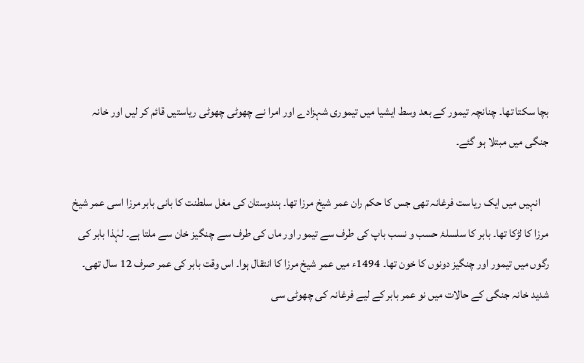بچا سکتا تھا۔ چنانچہ تیمور کے بعد وسط ایشیا میں تیموری شہزادے اور امرا نے چھوٹی چھوٹی ریاستیں قائم کر لیں اور خانہ جنگی میں مبتلا ہو گئے۔

    انہیں میں ایک ریاست فرغانہ تھی جس کا حکم ران عمر شیخ مرزا تھا۔ ہندوستان کی مغل سلطنت کا بانی بابر مرزا اسی عمر شیخ مرزا کا لڑکا تھا۔ بابر کا سلسلۂ حسب و نسب باپ کی طرف سے تیمور اور ماں کی طرف سے چنگیز خان سے ملتا ہے۔ لہٰذا بابر کی رگوں میں تیمور اور چنگیز دونوں کا خون تھا۔ 1494ء میں عمر شیخ مرزا کا انتقال ہوا۔ اس وقت بابر کی عمر صرف 12 سال تھی۔ شدید خانہ جنگی کے حالات میں نو عمر بابر کے لیے فرغانہ کی چھوٹی سی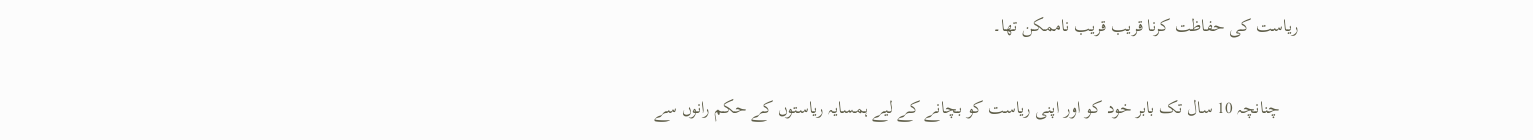ریاست کی حفاظت کرنا قریب قریب ناممکن تھا۔

    چنانچہ 10 سال تک بابر خود کو اور اپنی ریاست کو بچانے کے لیے ہمسایہ ریاستوں کے حکم رانوں سے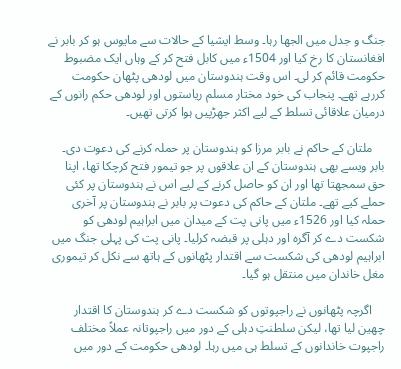جنگ و جدل میں الجھا رہا۔ وسط ایشیا کے حالات سے مایوس ہو کر بابر نے افغانستان کا رخ کیا اور 1504ء میں کابل فتح کر کے وہاں ایک مضبوط حکومت قائم کر لی۔ اس وقت ہندوستان میں لودھی پٹھان حکومت کررہے تھے۔ پنجاب کی خود مختار مسلم ریاستوں اور لودھی حکم رانوں کے درمیان علاقائی تسلط کے لیے اکثر جھڑپیں ہوا کرتی تھیں۔

    ملتان کے حاکم نے بابر مرزا کو ہندوستان پر حملہ کرنے کی دعوت دی۔ بابر ویسے بھی ہندوستان کے ان علاقوں پر جو تیمور فتح کرچکا تھا، اپنا حق سمجھتا تھا اور ان کو حاصل کرنے کے لیے اس نے ہندوستان پر کئی حملے کیے تھے۔ ملتان کے حاکم کی دعوت پر بابر نے ہندوستان پر آخری حملہ کیا اور 1526ء میں پانی پت کے میدان میں ابراہیم لودھی کو شکست دے کر آگرہ اور دہلی پر قبضہ کرلیا۔ پانی پت کی پہلی جنگ میں ابراہیم لودھی کی شکست سے اقتدار پٹھانوں کے ہاتھ سے نکل کر تیموری مغل خاندان میں منتقل ہو گیا۔

    اگرچہ پٹھانوں نے راجپوتوں کو شکست دے کر ہندوستان کا اقتدار چھین لیا تھا، لیکن سلطنتِ دہلی کے دور میں راجپوتانہ عملاً مختلف راجپوت خاندانوں کے تسلط ہی میں رہا۔ لودھی حکومت کے دور میں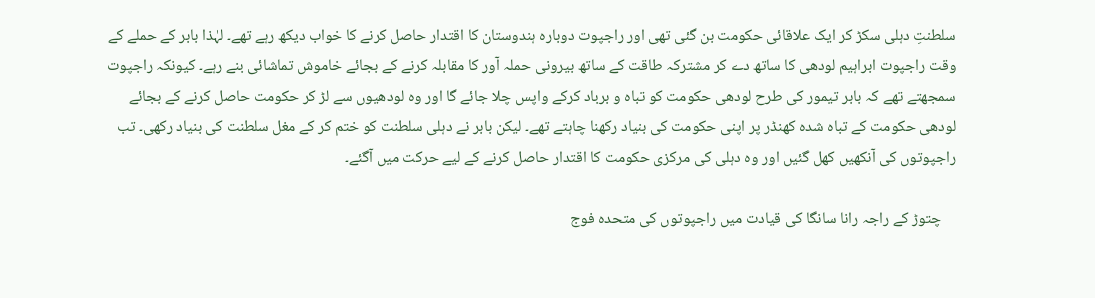سلطنتِ دہلی سکڑ کر ایک علاقائی حکومت بن گئی تھی اور راجپوت دوبارہ ہندوستان کا اقتدار حاصل کرنے کا خواب دیکھ رہے تھے۔ لہٰذا بابر کے حملے کے وقت راجپوت ابراہیم لودھی کا ساتھ دے کر مشترکہ طاقت کے ساتھ بیرونی حملہ آور کا مقابلہ کرنے کے بجائے خاموش تماشائی بنے رہے۔ کیونکہ راجپوت سمجھتے تھے کہ بابر تیمور کی طرح لودھی حکومت کو تباہ و برباد کرکے واپس چلا جائے گا اور وہ لودھیوں سے لڑ کر حکومت حاصل کرنے کے بجائے لودھی حکومت کے تباہ شدہ کھنڈر پر اپنی حکومت کی بنیاد رکھنا چاہتے تھے۔ لیکن بابر نے دہلی سلطنت کو ختم کر کے مغل سلطنت کی بنیاد رکھی۔ تب راجپوتوں کی آنکھیں کھل گئیں اور وہ دہلی کی مرکزی حکومت کا اقتدار حاصل کرنے کے لیے حرکت میں آگئے۔

    چتوڑ کے راجہ رانا سانگا کی قیادت میں راجپوتوں کی متحدہ فوج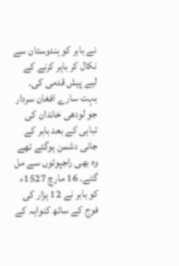نے بابر کو ہندوستان سے نکال کر باہر کرنے کے لیے پیش قدمی کی۔ بہت سارے افغان سردار جو لودھی خاندان کی تباہی کے بعد بابر کے جانی دشمن ہوگئے تھے وہ بھی راجپوتوں سے مل گئے۔ 16 مارچ 1527ء کو بابر نے 12 ہزار کی فوج کے ساتھ کنواہہ کے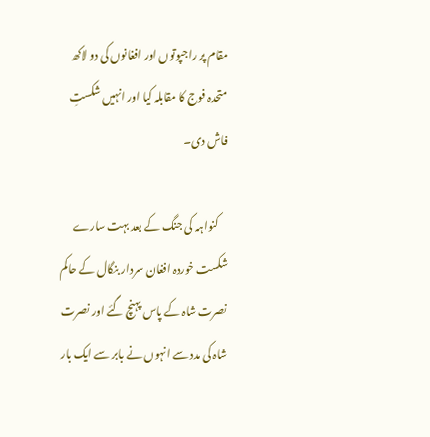مقام پر راجپوتوں اور افغانوں کی دو لاکھ متحدہ فوج کا مقابلہ کیا اور انہیں شکستِ فاش دی۔

    کنواہہ کی جنگ کے بعد بہت سارے شکست خوردہ افغان سردار بنگال کے حاکم نصرت شاہ کے پاس پہنچ گئے اور نصرت شاہ کی مدد سے انہوں نے بابر سے ایک بار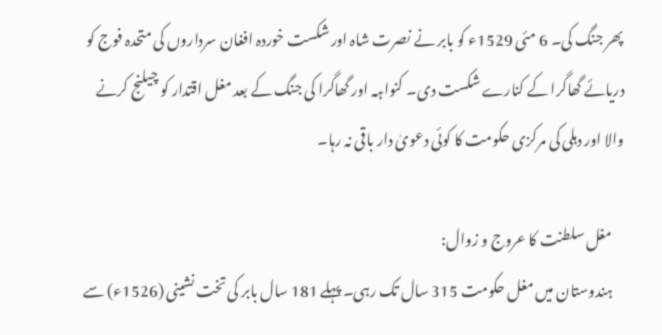پھر جنگ کی۔ 6 مئی 1529ء کو بابر نے نصرت شاہ اور شکست خوردہ افغان سرداروں کی متحدہ فوج کو دریائے گھاگرا کے کنارے شکست دی۔ کنواہہ اور گھاگرا کی جنگ کے بعد مغل اقتدار کو چیلنج کرنے والا اور دہلی کی مرکزی حکومت کا کوئی دعویٰ دار باقی نہ رہا۔

    مغل سلطنت کا عروج و زوال:
    ہندوستان میں مغل حکومت 315 سال تک رہی۔ پہلے 181 سال بابر کی تخت نشینی (1526ء) سے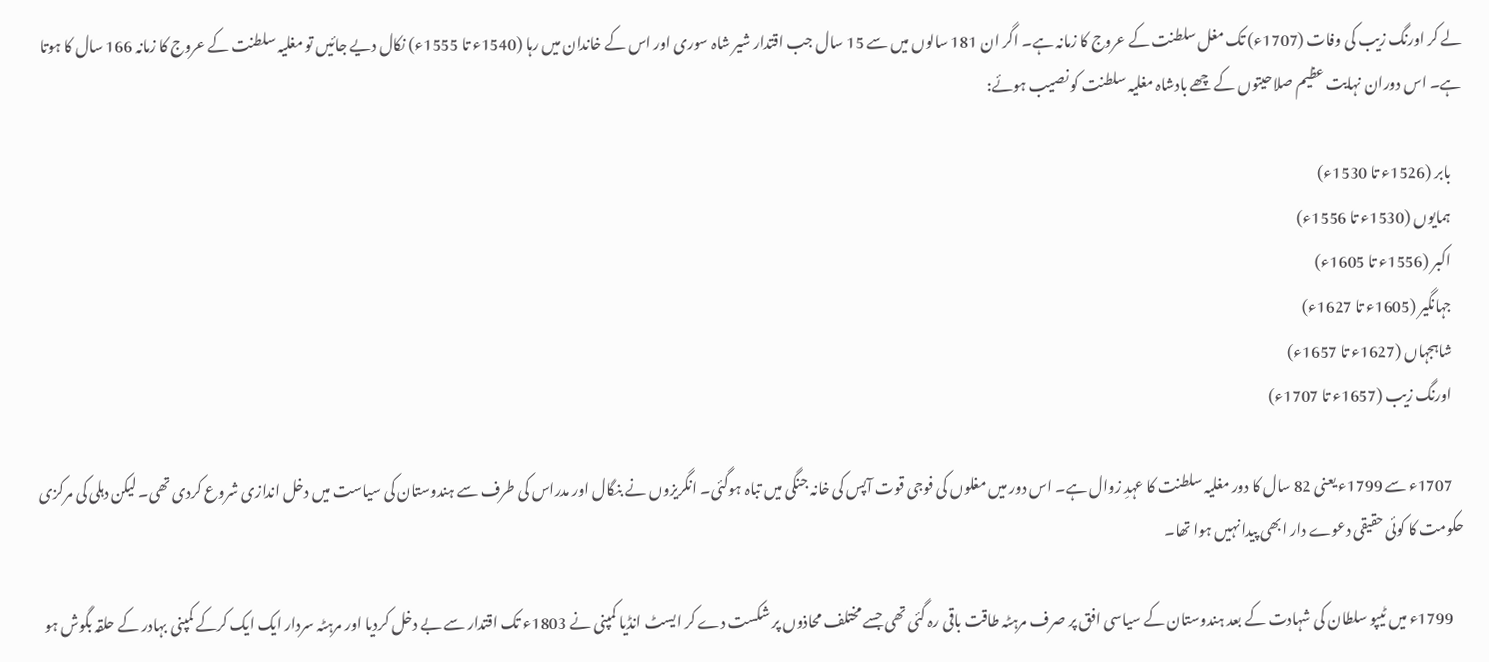لے کر اورنگ زیب کی وفات (1707ء) تک مغل سلطنت کے عروج کا زمانہ ہے۔ اگر ان 181 سالوں میں سے 15 سال جب اقتدار شیر شاہ سوری اور اس کے خاندان میں رہا (1540ء تا 1555ء) نکال دیے جائیں تو مغلیہ سلطنت کے عروج کا زمانہ 166 سال کا ہوتا ہے۔ اس دوران نہایت عظیم صلاحیتوں کے چھے بادشاہ مغلیہ سلطنت کو نصیب ہوئے:

    بابر (1526ء تا 1530ء)
    ہمایوں (1530ء تا 1556ء)
    اکبر (1556ء تا 1605ء)
    جہانگیر (1605ء تا 1627ء)
    شاہجہاں (1627ء تا 1657ء)
    اورنگ زیب (1657ء تا 1707ء)

    1707ء سے 1799ء یعنی 82 سال کا دور مغلیہ سلطنت کا عہدِ زوال ہے۔ اس دور میں مغلوں کی فوجی قوت آپس کی خانہ جنگی میں تباہ ہوگئی۔ انگریزوں نے بنگال اور مدراس کی طرف سے ہندوستان کی سیاست میں دخل اندازی شروع کردی تھی۔ لیکن دہلی کی مرکزی حکومت کا کوئی حقیقی دعوے دار ابھی پیدا نہیں ہوا تھا۔

    1799ء میں ٹیپو سلطان کی شہادت کے بعد ہندوستان کے سیاسی افق پر صرف مرہٹہ طاقت باقی رہ گئی تھی جسے مختلف محاذوں پر شکست دے کر ایسٹ انڈیا کمپنی نے 1803ء تک اقتدار سے بے دخل کردیا اور مرہٹہ سردار ایک ایک کرکے کمپنی بہادر کے حلقہ بگوش ہو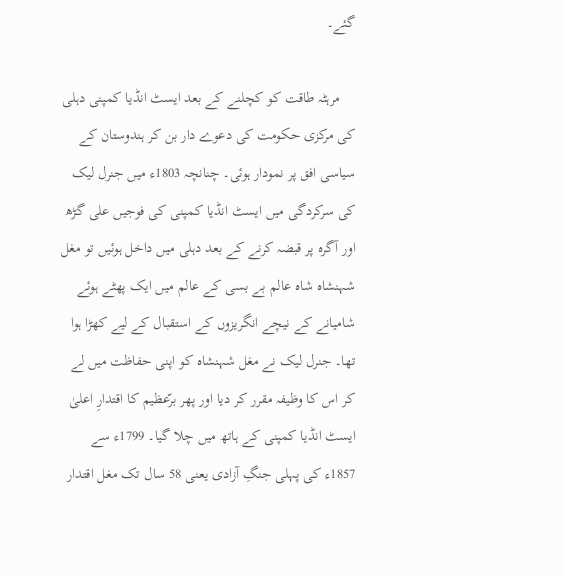گئے۔

    مرہٹہ طاقت کو کچلنے کے بعد ایسٹ انڈیا کمپنی دہلی کی مرکزی حکومت کی دعوے دار بن کر ہندوستان کے سیاسی افق پر نمودار ہوئی۔ چنانچہ 1803ء میں جنرل لیک کی سرکردگی میں ایسٹ انڈیا کمپنی کی فوجیں علی گڑھ اور آگرہ پر قبضہ کرنے کے بعد دہلی میں داخل ہوئیں تو مغل شہنشاہ شاہ عالم بے بسی کے عالم میں ایک پھٹے ہوئے شامیانے کے نیچے انگریزوں کے استقبال کے لیے کھڑا ہوا تھا۔ جنرل لیک نے مغل شہنشاہ کو اپنی حفاظت میں لے کر اس کا وظیفہ مقرر کر دیا اور پھر برّعظیم کا اقتدارِ اعلیٰ ایسٹ انڈیا کمپنی کے ہاتھ میں چلا گیا۔ 1799ء سے 1857ء کی پہلی جنگِ آزادی یعنی 58 سال تک مغل اقتدار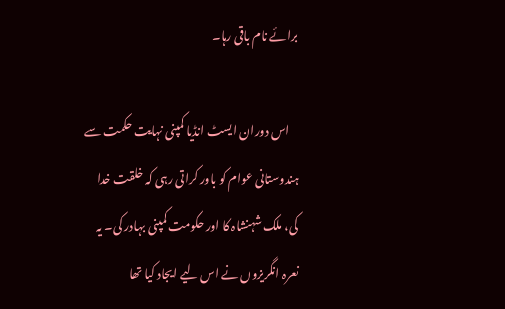برائے نام باقی رہا۔

    اس دوران ایسٹ انڈیا کمپنی نہایت حکمت سے ہندوستانی عوام کو باور کراتی رہی کہ خلقت خدا کی، ملک شہنشاہ کا اور حکومت کمپنی بہادر کی۔ یہ نعرہ انگریزوں نے اس لیے ایجاد کیا تھا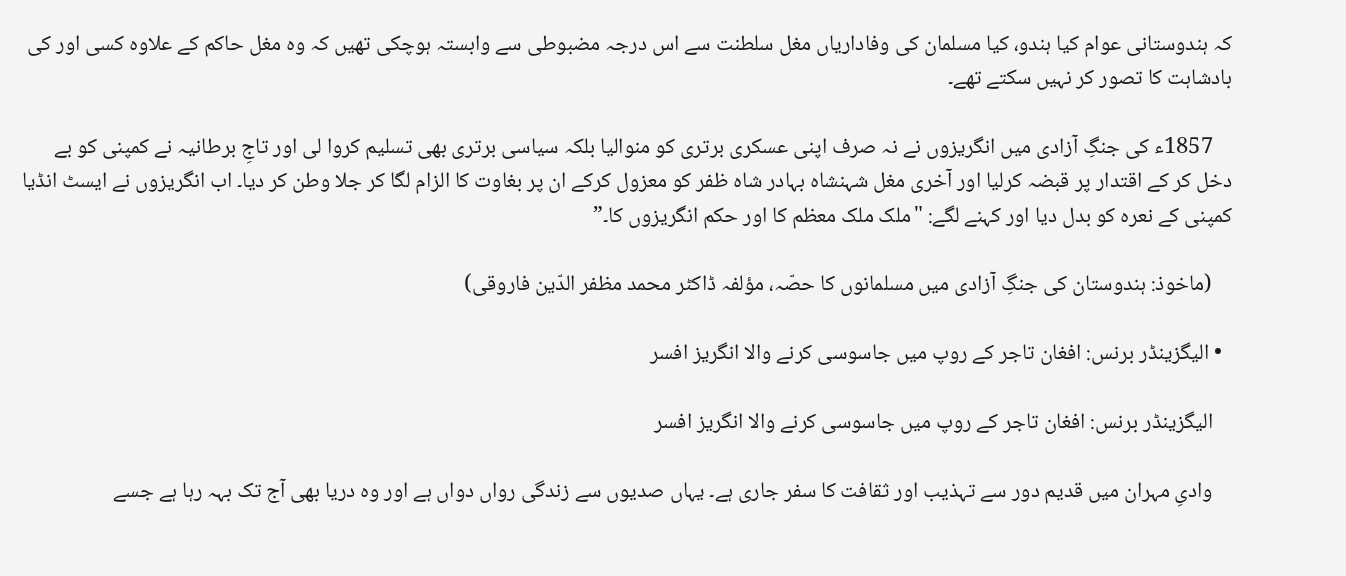کہ ہندوستانی عوام کیا ہندو، کیا مسلمان کی وفاداریاں مغل سلطنت سے اس درجہ مضبوطی سے وابستہ ہوچکی تھیں کہ وہ مغل حاکم کے علاوہ کسی اور کی بادشاہت کا تصور کر نہیں سکتے تھے۔

    1857ء کی جنگِ آزادی میں انگریزوں نے نہ صرف اپنی عسکری برتری کو منوالیا بلکہ سیاسی برتری بھی تسلیم کروا لی اور تاجِ برطانیہ نے کمپنی کو بے دخل کر کے اقتدار پر قبضہ کرلیا اور آخری مغل شہنشاہ بہادر شاہ ظفر کو معزول کرکے ان پر بغاوت کا الزام لگا کر جلا وطن کر دیا۔ اب انگریزوں نے ایسٹ انڈیا کمپنی کے نعرہ کو بدل دیا اور کہنے لگے: "ملک ملک معظم کا اور حکم انگریزوں کا۔”

    (ماخوذ: ہندوستان کی جنگِ آزادی میں مسلمانوں کا حصّہ، مؤلفہ ڈاکٹر محمد مظفر الدّین فاروقی)

  • الیگزینڈر برنس: افغان تاجر کے روپ میں جاسوسی کرنے والا انگریز افسر

    الیگزینڈر برنس: افغان تاجر کے روپ میں جاسوسی کرنے والا انگریز افسر

    وادیِ مہران میں قدیم دور سے تہذیب اور ثقافت کا سفر جاری ہے۔ یہاں صدیوں سے زندگی رواں دواں ہے اور وہ دریا بھی آج تک بہہ رہا ہے جسے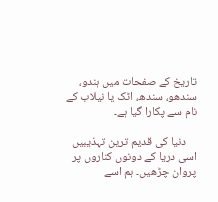تاریخ کے صفحات میں‌ ہندو، سندھو، سندھ، اٹک یا نیلاب کے نام سے پکارا گیا ہے۔

    دنیا کی قدیم ترین تہذیبیں اسی دریا کے دونوں کناروں پر پروان چڑھیں۔ ہم اسے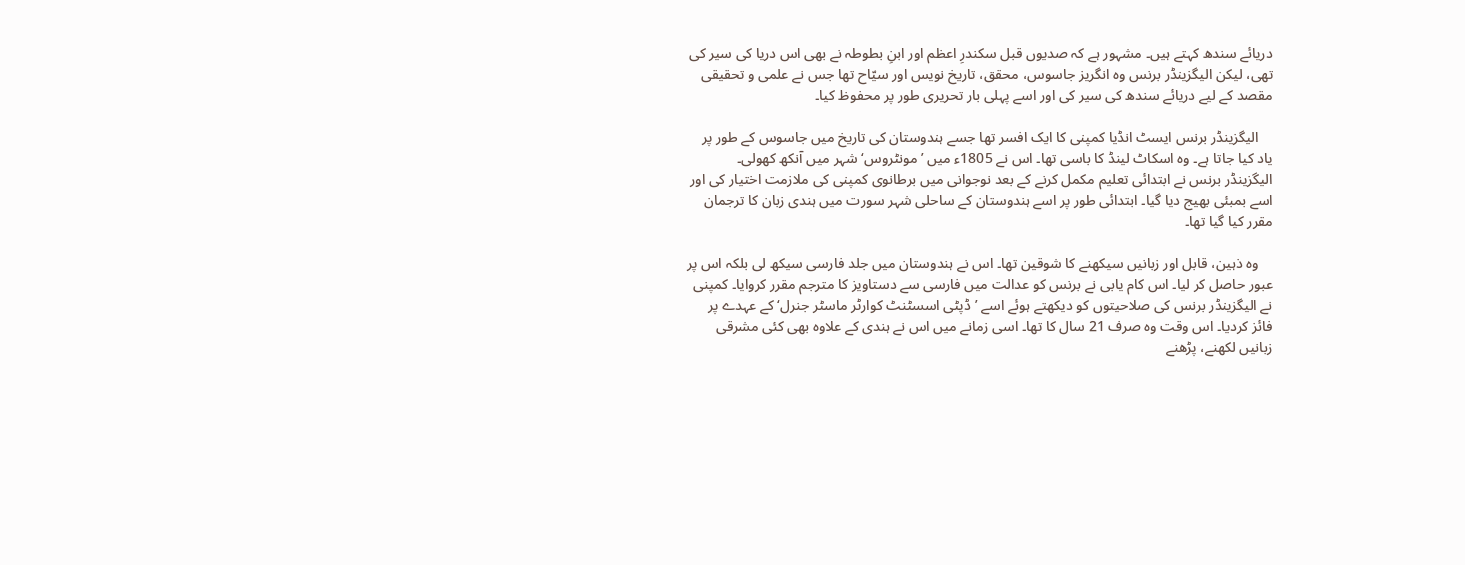دریائے سندھ کہتے ہیں۔ مشہور ہے کہ صدیوں قبل سکندرِ اعظم اور ابنِ بطوطہ نے بھی اس دریا کی سیر کی تھی، لیکن الیگزینڈر برنس وہ انگریز جاسوس، محقق، تاریخ نویس اور سیّاح تھا جس نے علمی و تحقیقی مقصد کے لیے دریائے سندھ کی سیر کی اور اسے پہلی بار تحریری طور پر محفوظ کیا۔

    الیگزینڈر برنس ایسٹ انڈیا کمپنی کا ایک افسر تھا جسے ہندوستان کی تاریخ میں جاسوس کے طور پر یاد کیا جاتا ہے۔ وہ اسکاٹ لینڈ کا باسی تھا۔ اس نے 1805ء میں ’مونٹروس‘ شہر میں آنکھ کھولی۔ الیگزینڈر برنس نے ابتدائی تعلیم مکمل کرنے کے بعد نوجوانی میں برطانوی کمپنی کی ملازمت اختیار کی اور اسے بمبئی بھیج دیا گیا۔ ابتدائی طور پر اسے ہندوستان کے ساحلی شہر سورت میں ہندی زبان کا ترجمان مقرر کیا گیا تھا۔

    وہ ذہین، قابل اور زبانیں‌ سیکھنے کا شوقین تھا۔ اس نے ہندوستان میں جلد فارسی سیکھ لی بلکہ اس پر عبور حاصل کر لیا۔ اس کام یابی نے برنس کو عدالت میں فارسی سے دستاویز کا مترجم مقرر کروایا۔ کمپنی نے الیگزینڈر برنس کی صلاحیتوں کو دیکھتے ہوئے اسے ’ڈپٹی اسسٹنٹ کوارٹر ماسٹر جنرل‘ کے عہدے پر فائز کردیا۔ اس وقت وہ صرف 21 سال کا تھا۔ اسی زمانے میں‌ اس نے ہندی کے علاوہ بھی کئی مشرقی زبانیں لکھنے، پڑھنے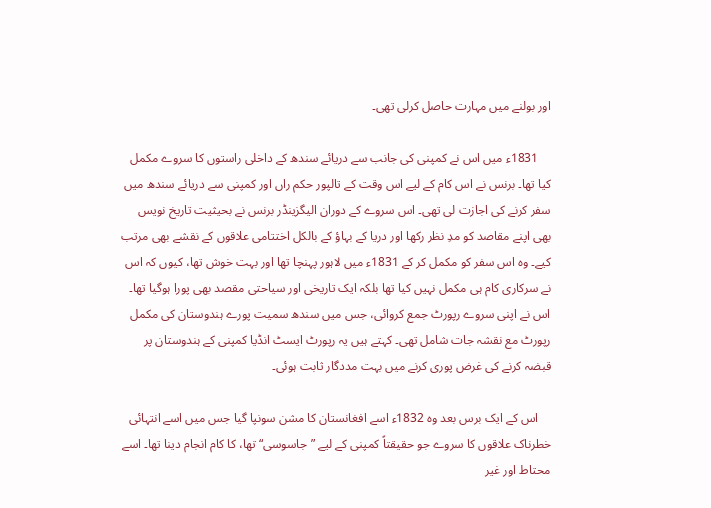اور بولنے میں مہارت حاصل کرلی تھی۔

    1831ء میں اس نے کمپنی کی جانب سے دریائے سندھ کے داخلی راستوں کا سروے مکمل کیا تھا۔ برنس نے اس کام کے لیے اس وقت کے تالپور حکم راں اور کمپنی سے دریائے سندھ میں سفر کرنے کی اجازت لی تھی۔ اس سروے کے دوران الیگزینڈر برنس نے بحیثیت تاریخ نویس بھی اپنے مقاصد کو مدِ نظر رکھا اور دریا کے بہاؤ کے بالکل اختتامی علاقوں کے نقشے بھی مرتب کیے۔ وہ اس سفر کو مکمل کر کے 1831ء میں لاہور پہنچا تھا اور بہت خوش تھا، کیوں کہ اس نے سرکاری کام ہی مکمل نہیں‌ کیا تھا بلکہ ایک تاریخی اور سیاحتی مقصد بھی پورا ہوگیا تھا۔ اس نے اپنی سروے رپورٹ جمع کروائی، جس میں سندھ سمیت پورے ہندوستان کی مکمل رپورٹ مع نقشہ جات شامل تھی۔ کہتے ہیں یہ رپورٹ ایسٹ انڈیا کمپنی کے ہندوستان پر قبضہ کرنے کی غرض پوری کرنے میں‌ بہت مددگار ثابت ہوئی۔

    اس کے ایک برس بعد وہ 1832ء اسے افغانستان کا مشن سونپا گیا جس میں اسے انتہائی خطرناک علاقوں کا سروے جو حقیقتاً‌ کمپنی کے لیے ”جاسوسی“ تھا، کا کام انجام دینا تھا۔ اسے محتاط اور غیر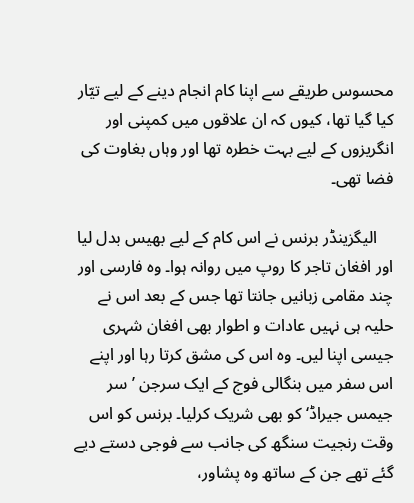محسوس طریقے سے اپنا کام انجام دینے کے لیے تیّار کیا گیا تھا، کیوں کہ ان علاقوں میں کمپنی اور انگریزوں کے لیے بہت خطرہ تھا اور وہاں بغاوت کی فضا تھی۔

    الیگزینڈر برنس نے اس کام کے لیے بھیس بدل لیا اور افغان تاجر کا روپ میں روانہ ہوا۔ وہ فارسی اور چند مقامی زبانیں‌ جانتا تھا جس کے بعد اس نے حلیہ ہی نہیں عادات و اطوار بھی افغان شہری جیسی اپنا لیں۔ وہ اس کی مشق کرتا رہا اور اپنے اس سفر میں بنگالی فوج کے ایک سرجن ’سر جیمس جیراڈ‘ کو بھی شریک کرلیا۔ برنس کو اس وقت رنجیت سنگھ کی جانب سے فوجی دستے دیے گئے تھے جن کے ساتھ وہ پشاور،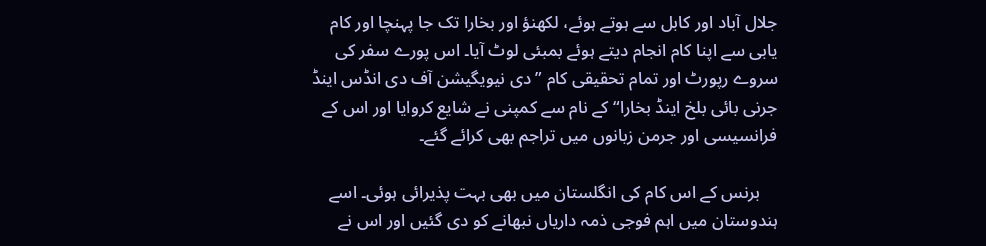جلال آباد اور کابل سے ہوتے ہوئے، لکھنؤ اور بخارا تک جا پہنچا اور کام یابی سے اپنا کام انجام دیتے ہوئے بمبئی لوٹ آیا۔ اس پورے سفر کی سروے رپورٹ اور تمام تحقیقی کام ”دی نیویگیشن آف دی انڈس اینڈ جرنی بائی بلخ اینڈ بخارا“ کے نام سے کمپنی نے شایع کروایا اور اس کے فرانسیسی اور جرمن زبانوں میں تراجم بھی کرائے گئے۔

    برنس کے اس کام کی انگلستان میں بھی بہت پذیرائی ہوئی۔ اسے ہندوستان میں اہم فوجی ذمہ داریاں نبھانے کو دی گئیں اور اس نے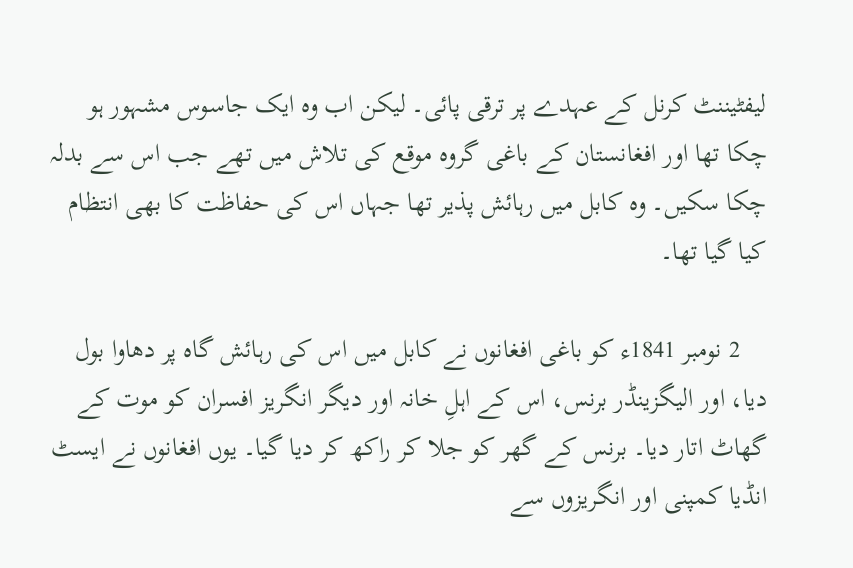لیفٹیننٹ کرنل کے عہدے پر ترقی پائی۔ لیکن اب وہ ایک جاسوس مشہور ہو چکا تھا اور افغانستان کے باغی گروہ موقع کی تلاش میں تھے جب اس سے بدلہ چکا سکیں۔ وہ کابل میں‌ رہائش پذیر تھا جہاں اس کی حفاظت کا بھی انتظام کیا گیا تھا۔

    2 نومبر 1841ء کو باغی افغانوں نے کابل میں اس کی رہائش گاہ پر دھاوا بول دیا، اور الیگزینڈر برنس، اس کے اہلِ خانہ اور دیگر انگریز افسران کو موت کے گھاٹ اتار دیا۔ برنس کے گھر کو جلا کر راکھ کر دیا گیا۔ یوں افغانوں نے ایسٹ انڈیا کمپنی اور انگریزوں‌ سے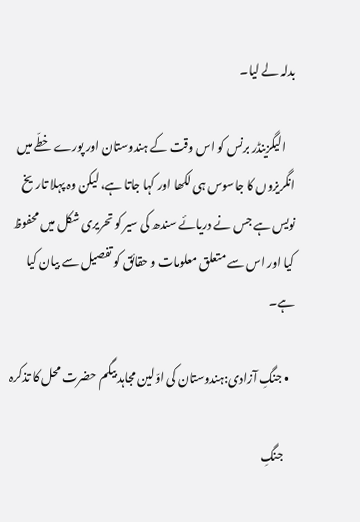بدلہ لے لیا۔

    الیگزینڈر برنس کو اس وقت کے ہندوستان اور پورے خطّے میں انگریزوں کا جاسوس ہی لکھا اور کہا جاتا ہے، لیکن وہ پہلا تاریخ نویس ہے جس نے دریائے سندھ کی سیر کو تحریری شکل میں محفوظ کیا اور اس سے متعلق معلومات و حقائق کو تفصیل سے بیان کیا ہے۔

  • جنگِ آزادی:ہندوستان کی اوّلین مجاہد بیگم حضرت محل کا تذکرہ

    جنگِ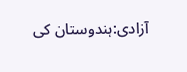آزادی:ہندوستان کی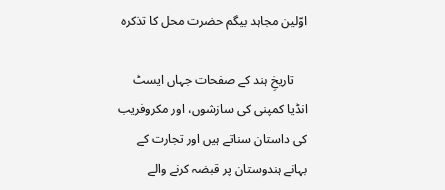اوّلین مجاہد بیگم حضرت محل کا تذکرہ

    تاریخِ ہند کے صفحات جہاں ایسٹ انڈیا کمپنی کی سازشوں، اور مکروفریب کی داستان سناتے ہیں اور تجارت کے بہانے ہندوستان پر قبضہ کرنے والے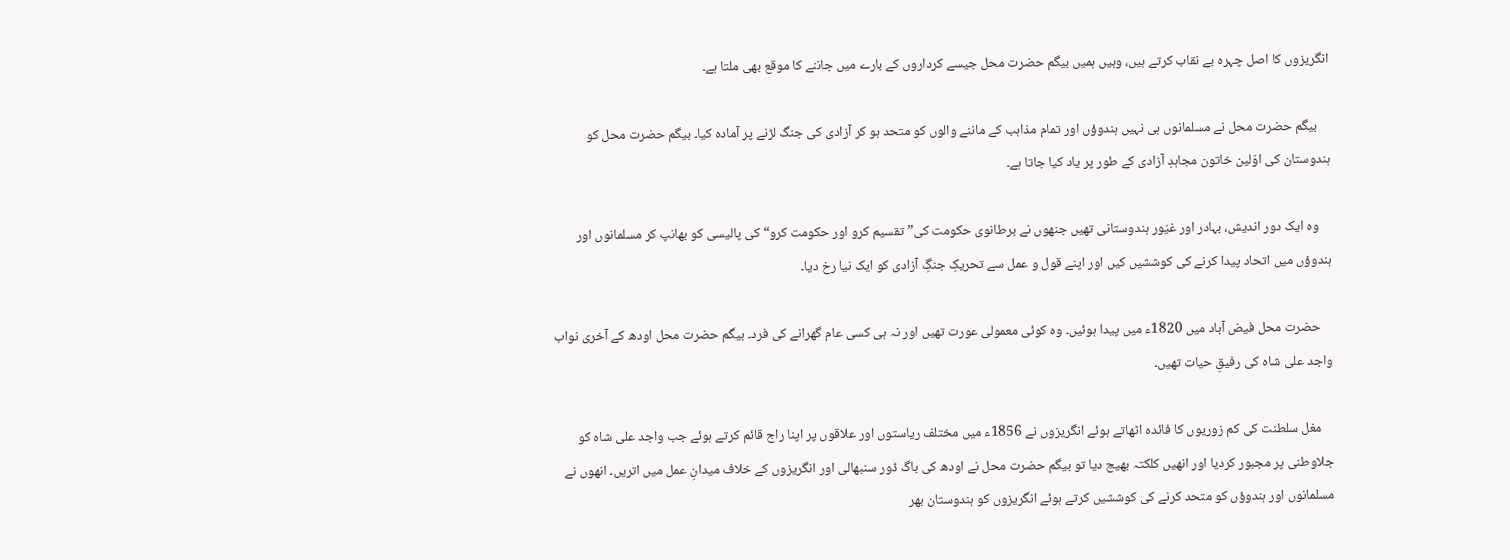انگریزوں کا اصل چہرہ بے نقاب کرتے ہیں، وہیں ہمیں‌ بیگم حضرت محل جیسے کرداروں کے بارے میں جاننے کا موقع بھی ملتا ہے۔

    بیگم حضرت محل نے مسلمانوں ہی نہیں ہندوؤں اور تمام مذاہب کے ماننے والوں کو متحد ہو کر آزادی کی جنگ لڑنے پر آمادہ کیا۔ بیگم حضرت محل کو ہندوستان کی اوّلین خاتون مجاہدِ آزادی کے طور پر یاد کیا جاتا ہے۔

    وہ ایک دور اندیش، بہادر اور غیّور ہندوستانی تھیں جنھوں نے برطانوی حکومت کی” تقسیم کرو اور حکومت کرو“ کی پالیسی کو بھانپ کر مسلمانوں اور ہندوؤں میں اتحاد پیدا کرنے کی کوششیں کیں اور اپنے قول و عمل سے تحریکِ جنگِ آزادی کو ایک نیا رخ دیا۔

    حضرت محل فیض آباد میں 1820ء میں پیدا ہوئیں۔ وہ کوئی معمولی عورت تھیں اور نہ ہی کسی عام گھرانے کی فرد۔ بیگم حضرت محل اودھ کے آخری نواب واجد علی شاہ کی رفیقِ حیات تھیں۔

    مغل سلطنت کی کم زوریوں کا فائدہ اٹھاتے ہوئے انگریزوں نے 1856ء میں مختلف ریاستوں اور علاقوں پر اپنا راج قائم کرتے ہوئے جب واجد علی شاہ کو جلاوطنی پر مجبور کردیا اور انھیں کلکتہ بھیج دیا تو بیگم حضرت محل نے اودھ کی باگ ڈور سنبھالی اور انگریزوں کے خلاف میدانِ‌ عمل میں اتریں‌۔ انھوں نے مسلمانوں اور ہندوؤں کو متحد کرنے کی کوششیں کرتے ہوئے انگریزوں کو ہندوستان بھر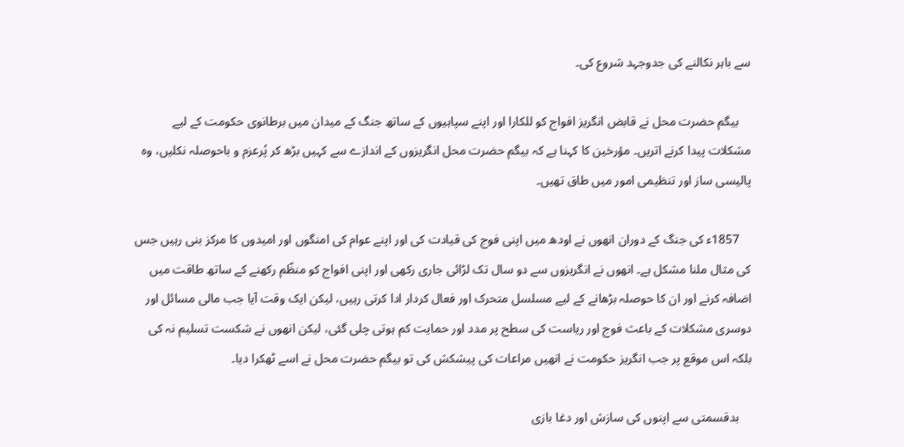سے باہر نکالنے کی جدوجہد شروع کی۔

    بیگم حضرت محل نے قابض انگریز افواج کو للکارا اور اپنے سپاہیوں کے ساتھ جنگ کے میدان میں برطانوی حکومت کے لیے مشکلات پیدا کرنے اتریں۔ مؤرخین کا کہنا ہے کہ بیگم حضرت محل انگریزوں کے اندازے سے کہیں بڑھ کر پُرعزم و باحوصلہ نکلیں، وہ پالیسی ساز اور تنظیمی امور میں طاق تھیں۔

    1857ء کی جنگ کے دوران انھوں نے اودھ میں اپنی فوج کی قیادت کی اور اپنے عوام کی امنگوں اور امیدوں کا مرکز بنی رہیں جس کی مثال ملنا مشکل ہے۔ انھوں نے انگریزوں سے دو سال تک لڑائی جاری رکھی اور اپنی افواج کو منظّم رکھنے کے ساتھ طاقت میں اضافہ کرنے اور ان کا حوصلہ بڑھانے کے لیے مسلسل متحرک اور فعال کردار ادا کرتی رہیں، لیکن ایک وقت آیا جب مالی مسائل اور دوسری مشکلات کے باعث فوج اور ریاست کی سطح پر مدد اور حمایت کم ہوتی چلی گئی، لیکن انھوں نے شکست تسلیم نہ کی بلکہ اس موقع پر جب انگریز حکومت نے انھیں مراعات کی پیشکش کی تو بیگم حضرت محل نے اسے ٹھکرا دیا۔

    بدقسمتی سے اپنوں کی سازش اور دغا بازی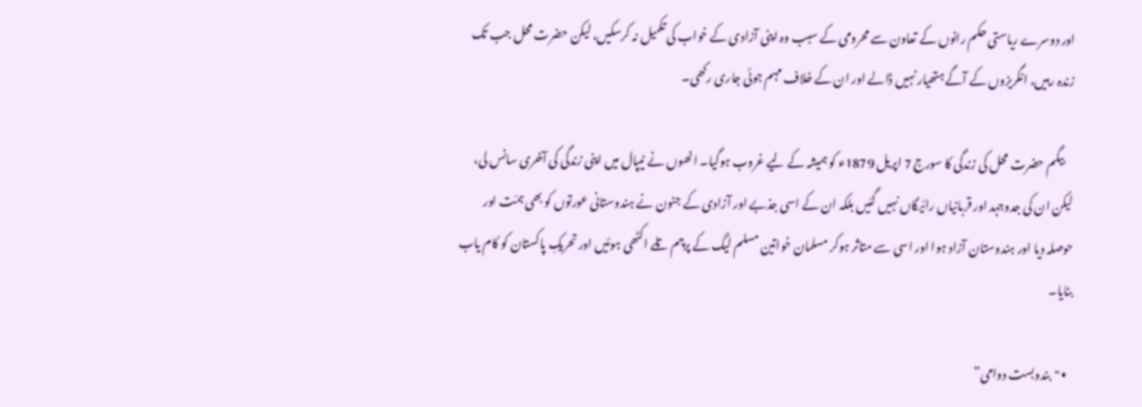اور دوسرے ریاستی حکم رانوں کے تعاون سے محرومی کے سبب وہ اپنی آزادی کے خواب کی تکمیل نہ کرسکیں، لیکن حضرت محل جب تک زندہ رہیں، انگریزوں کے آگے ہتھیار نہیں‌ ڈالے اور ان کے خلاف مہم جوئی جاری رکھی۔

    بیگم حضرت محل کی زندگی کا سورج 7 اپریل 1879ء کو ہمیشہ کے لیے غروب ہوگیا۔ انھوں نے نیپال میں‌ اپنی زندگی کی آخری سانس لی، لیکن ان کی جدوجہد اور قربانیاں رائیگاں نہیں‌ گئیں بلکہ ان کے اسی جذبے اور آزادی کے جنون نے ہندوستانی عورتوں کو بھی ہمّت اور حوصلہ دیا اور ہندوستان آزاد ہوا اور اسی سے متاثر ہوکر مسلمان خواتین مسلم لیگ کے پرچم تلے اکٹھی ہوئیں اور تحریکِ پاکستان کو کام یاب بنایا۔

  • "بندوبست دوامی”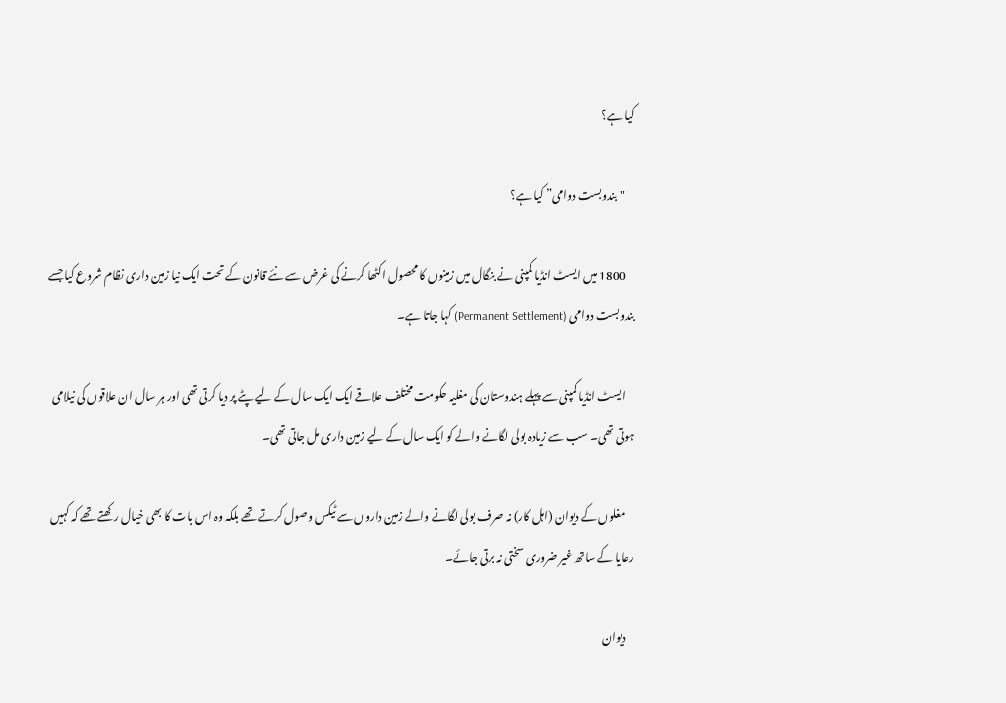کیا ہے؟

    "بندوبست دوامی” کیا ہے؟

    1800 میں ایسٹ انڈیا کمپنی نے بنگال میں زمینوں کا محصول اکٹھا کرنے کی غرض سے نئے قانون کے تحت ایک نیا زمین داری نظام شروع کیا جسے بندوبست دوامی (Permanent Settlement) کہا جاتا ہے۔

    ایسٹ انڈیا کمپنی سے پہلے ہندوستان کی مغلیہ حکومت مختلف علاقے ایک ایک سال کے لیے پٹے پر دیا کرتی تھی اور ہر سال ان علاقوں کی نیلامی ہوتی تھی۔ سب سے زیادہ بولی لگانے والے کو ایک سال کے لیے زمین داری مل جاتی تھی۔

    مغلوں کے دیوان (اہل کار) نہ صرف بولی لگانے والے زمین داروں سے ٹیکس وصول کرتے تھے بلکہ وہ اس بات کا بھی خیال رکھتے تھے کہ کہیں رعایا کے ساتھ غیر ضروری سختی نہ برتی جائے۔

    دیوان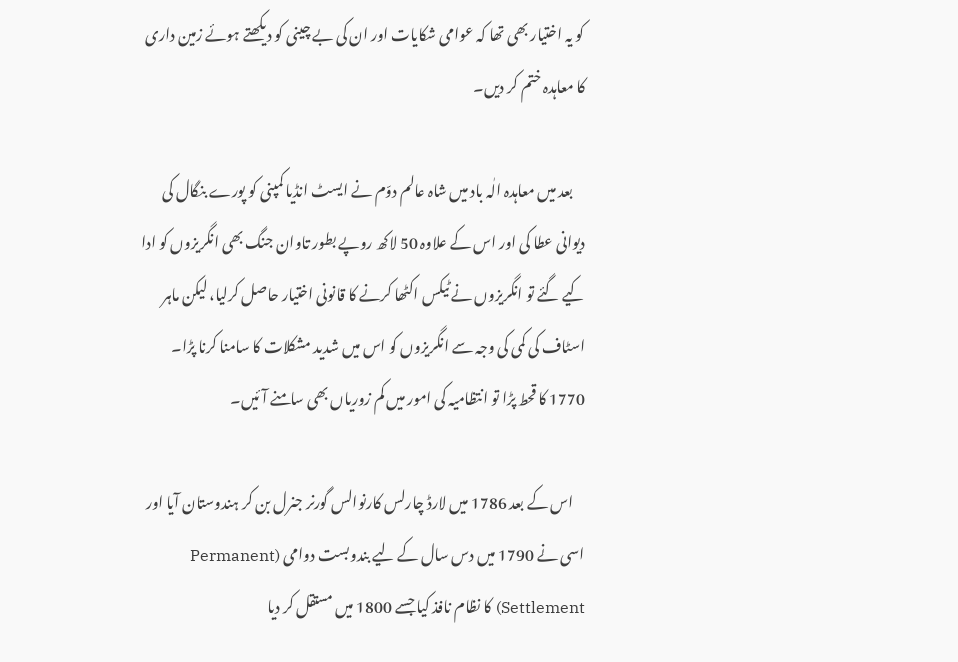کو یہ اختیار بھی تھا کہ عوامی شکایات اور ان کی بے چینی کو دیکھتے ہوئے زمین داری کا معاہدہ ختم کر دیں۔

    بعد میں معاہدہ الٰہ باد میں شاہ عالم دوّم نے ایسٹ انڈیا کمپنی کو پورے بنگال کی دیوانی عطا کی اور اس کے علاوہ 50 لاکھ روپے بطور تاوان جنگ بھی انگریزوں کو ادا کیے گئے تو انگریزوں نے ٹیکس اکٹھا کرنے کا قانونی اختیار حاصل کرلیا، لیکن ماہر اسٹاف کی کمی کی وجہ سے انگریزوں کو اس میں شدید مشکلات کا سامنا کرنا پڑا۔ 1770 کا قحط پڑا تو انتظامیہ کی امور میں‌ کم زوریاں بھی سامنے آئیں۔

    اس کے بعد 1786 میں لارڈ چارلس کارنوالس گورنر جنرل بن کر ہندوستان آیا اور اسی نے 1790 میں دس سال کے لیے بندوبست دوامی (Permanent Settlement) کا نظام نافذ کیا جسے 1800 میں مستقل کر دیا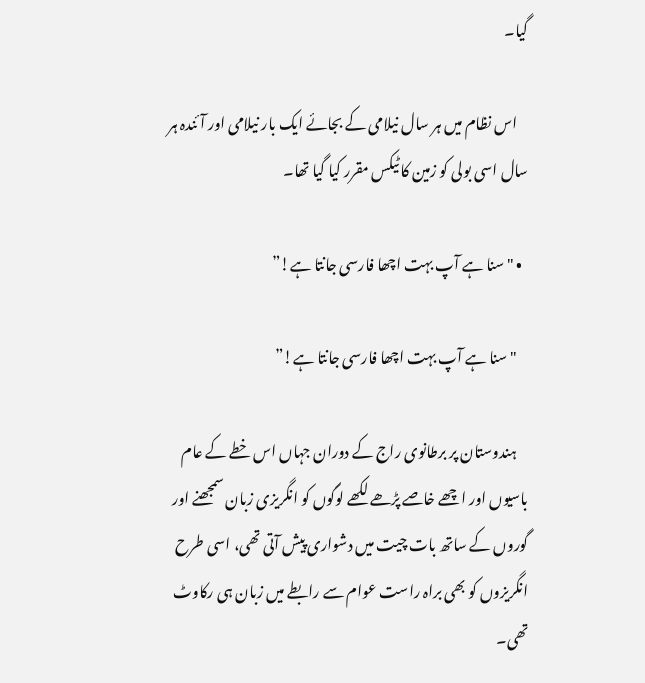گیا۔

    اس نظام میں ہر سال نیلامی کے بجائے ایک بار نیلامی اور آئندہ ہر سال اسی بولی کو زمین کا ٹیکس مقرر کیا گیا تھا۔

  • "سنا ہے آپ بہت اچھا فارسی جانتا ہے!”

    "سنا ہے آپ بہت اچھا فارسی جانتا ہے!”

    ہندوستان پر برطانوی راج کے دوران جہاں اس خطے کے عام باسیوں اور اچھے خاصے پڑھے لکھے لوگوں کو انگریزی زبان سمجھنے اور گوروں کے ساتھ بات چیت میں دشواری پیش آتی تھی، اسی طرح انگریزوں کو بھی براہ راست عوام سے رابطے میں زبان ہی رکاوٹ تھی۔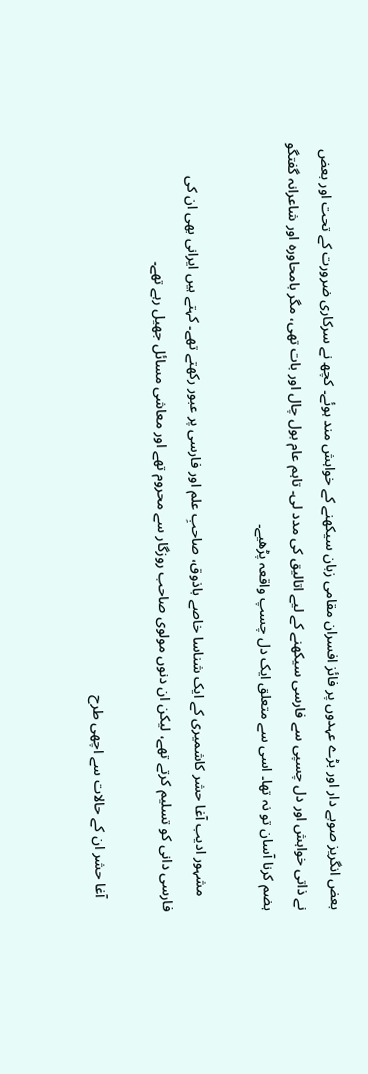بعض انگریز صوبے دار اور بڑے عہدوں پر فائز افسران مقامی زبان سیکھنے کے خواہش مند ہوئے۔ کچھ نے سرکاری ضرورت کے تحت اور بعض نے ذاتی خواہش اور دل چسپی سے فارسی سیکھنے کے لیے اتالیق کی مدد لی۔ تاہم عام بول چال اور بات تھی، مگر بامحاورہ اور شاعرانہ گفتگو ہضم کرنا آسان تو نہ تھا۔ اسی سے متعلق ایک دل چسپ واقعہ پڑھیے۔

    مشہور ادیب آغا حشر کاشمیری کے ایک شناسا خاصے باذوق، صاحبِ علم اور فارسی پر عبور رکھتے تھے۔ کہتے ہیں ایرانی بھی ان کی فارسی دانی کو تسلیم کرتے تھے، لیکن ان دنوں مولوی صاحب روزگار سے محروم تھے اور معاشی مسائل جھیل رہے تھے۔

    آغا حشر ان کے حالات سے اچھی طرح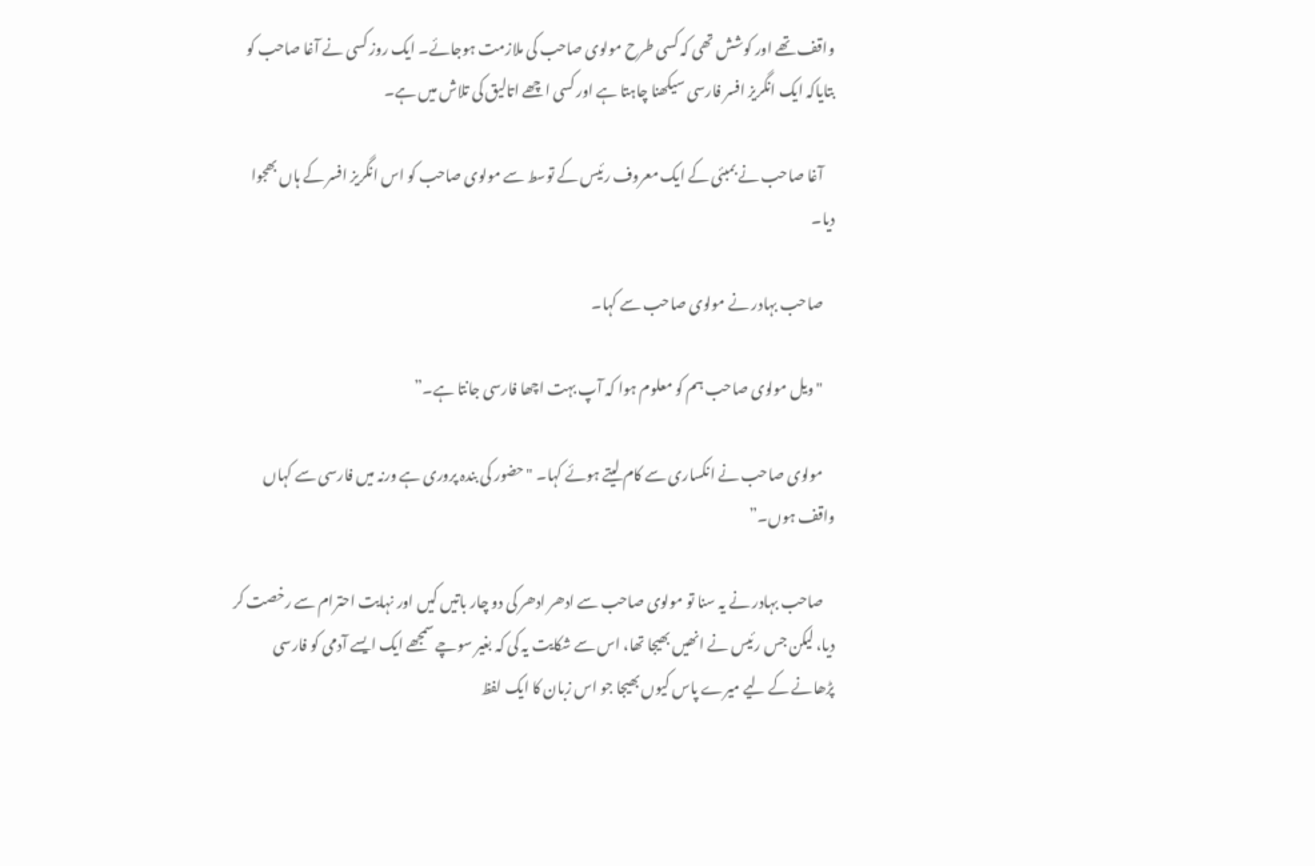واقف تھے اور کوشش تھی کہ کسی طرح مولوی صاحب کی ملازمت ہوجائے۔ ایک روز کسی نے آغا صاحب کو بتایاکہ ایک انگریز افسر فارسی سیکھنا چاہتا ہے اور کسی اچھے اتالیق کی تلاش میں ہے۔

    آغا صاحب نے بمبئی کے ایک معروف رئیس کے توسط سے مولوی صاحب کو اس انگریز افسر کے ہاں بھجوا دیا۔

    صاحب بہادر نے مولوی صاحب سے کہا۔

    "ویل مولوی صاحب ہم کو معلوم ہوا کہ آپ بہت اچھا فارسی جانتا ہے۔”

    مولوی صاحب نے انکساری سے کام لیتے ہوئے کہا۔ "حضور کی بندہ پروری ہے ورنہ میں فارسی سے کہاں واقف ہوں۔”

    صاحب بہادر نے یہ سنا تو مولوی صاحب سے ادھر ادھر کی دو چار باتیں کیں اور نہایت احترام سے رخصت کر دیا، لیکن جس رئیس نے انھیں بھیجا تھا، اس سے شکایت یہ کی کہ بغیر سوچے سمجھے ایک ایسے آدمی کو فارسی پڑھانے کے لیے میرے پاس کیوں بھیجا جو اس زبان کا ایک لفظ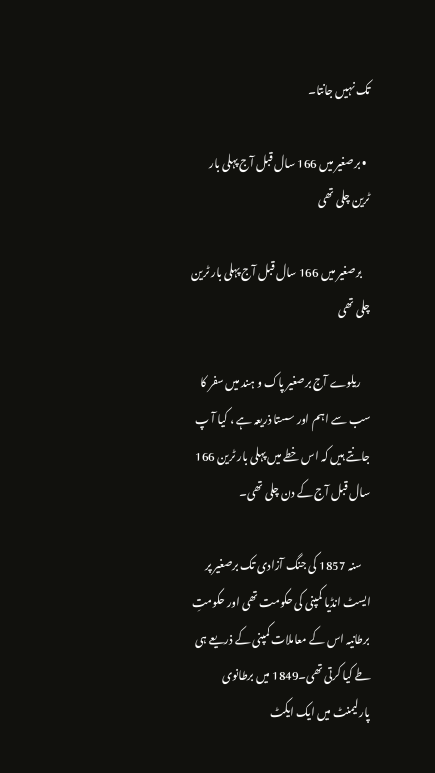تک نہیں جانتا۔

  • برصغیر میں 166 سال قبل آج پہلی بار ٹرین چلی تھی

    برصغیر میں 166 سال قبل آج پہلی بار ٹرین چلی تھی

    ریلوے آج برصغیر پاک و ہند میں سفر کا سب سے اہم اور سستا ذریعہ ہے ، کیا آ پ جانتے ہیں کہ اس خطے میں پہلی بار ٹرین 166 سال قبل آج کے دن چلی تھی۔

    سنہ 1857 کی جنگ آزادی تک برصغیر پر ایسٹ انڈیا کمپنی کی حکومت تھی اور حکومتِ برطانیہ اس کے معاملات کمپنی کے ذریعے ہی طے کیا کرتی تھی۔1849 میں برطانوی پارلیمنٹ میں ایک ایکٹ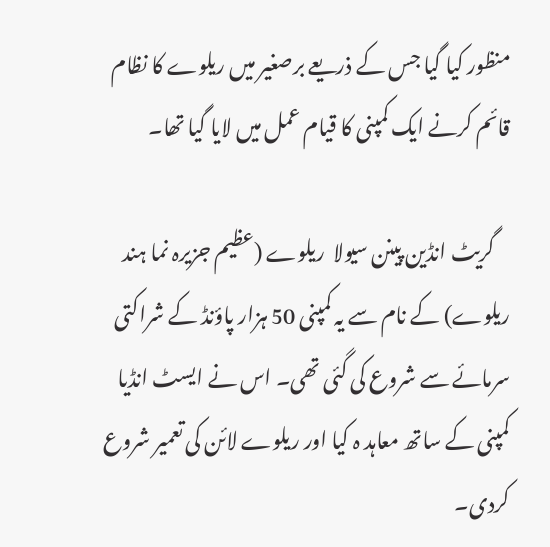منظور کیا گیا جس کے ذریعے برصغیر میں ریلوے کا نظام قائم کرنے ایک کمپنی کا قیام عمل میں لایا گیا تھا۔

    گریٹ انڈین پینن سیولا  ریلوے (عظیم جزیرہ نما ہند ریلوے) کے نام سے یہ کمپنی 50 ہزار پاؤنڈ کے شراکتی سرمائے سے شروع کی گئی تھی۔ اس نے ایسٹ انڈیا کمپنی کے ساتھ معاہد ہ کیا اور ریلوے لائن کی تعمیر شروع کردی۔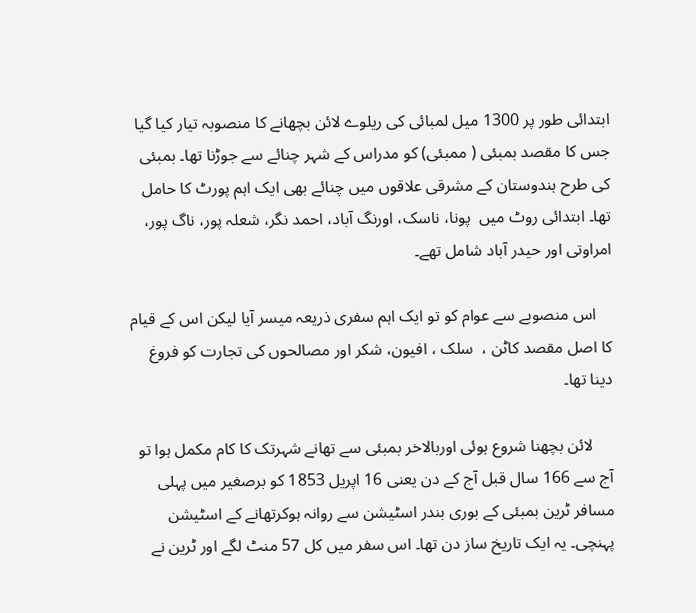ابتدائی طور پر 1300 میل لمبائی کی ریلوے لائن بچھانے کا منصوبہ تیار کیا گیا  جس کا مقصد بمبئی ( ممبئی) کو مدراس کے شہر چنائے سے جوڑنا تھا۔ بمبئی کی طرح ہندوستان کے مشرقی علاقوں میں چنائے بھی ایک اہم پورٹ کا حامل تھا۔ ابتدائی روٹ میں  پونا، ناسک، اورنگ آباد، احمد نگر، شعلہ پور، ناگ پور، امراوتی اور حیدر آباد شامل تھے۔

    اس منصوبے سے عوام کو تو ایک اہم سفری ذریعہ میسر آیا لیکن اس کے قیام  کا اصل مقصد کاٹن ،  سلک ، افیون، شکر اور مصالحوں کی تجارت کو فروغ دینا تھا۔

     لائن بچھنا شروع ہوئی اوربالاخر بمبئی سے تھانے شہرتک کا کام مکمل ہوا تو آج سے 166 سال قبل آج کے دن یعنی 16 اپریل 1853 کو برصغیر میں پہلی مسافر ٹرین بمبئی کے بوری بندر اسٹیشن سے روانہ ہوکرتھانے کے اسٹیشن پہنچی۔ یہ ایک تاریخ ساز دن تھا۔ اس سفر میں کل 57 منٹ لگے اور ٹرین نے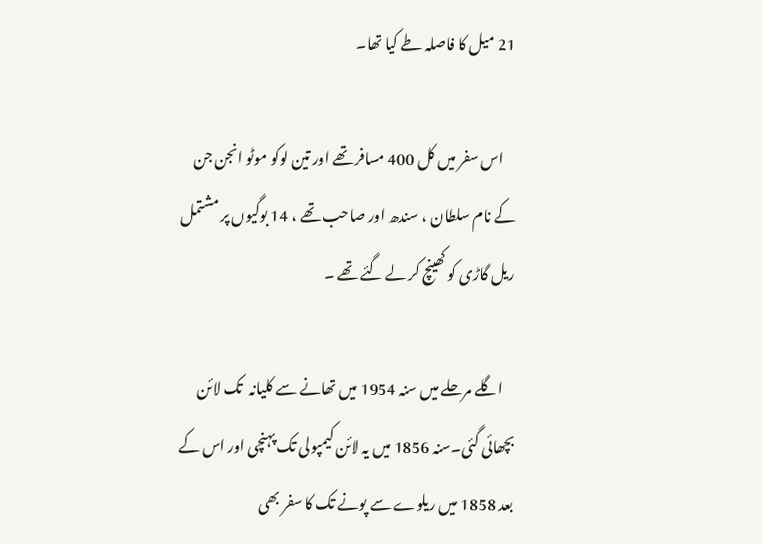21 میل کا فاصلہ طے کیا تھا۔

    اس سفر میں کل 400 مسافر تھے اور تین لوکو موٹو انجن جن کے نام سلطان ، سندھ اور صاحب تھے ، 14 بوگیوں پر مشتمل ریل گاڑی کو کھینچ کر لے گئے تھے ۔

    اگلے مرحلے میں سنہ 1954 میں تھانے سے کلیانہ  تک لائن بچھائی گئی۔سنہ 1856 میں یہ لائن کیمپولی تک پہنچی اور اس کے بعد 1858 میں ریلوے سے پونے تک کا سفر بھی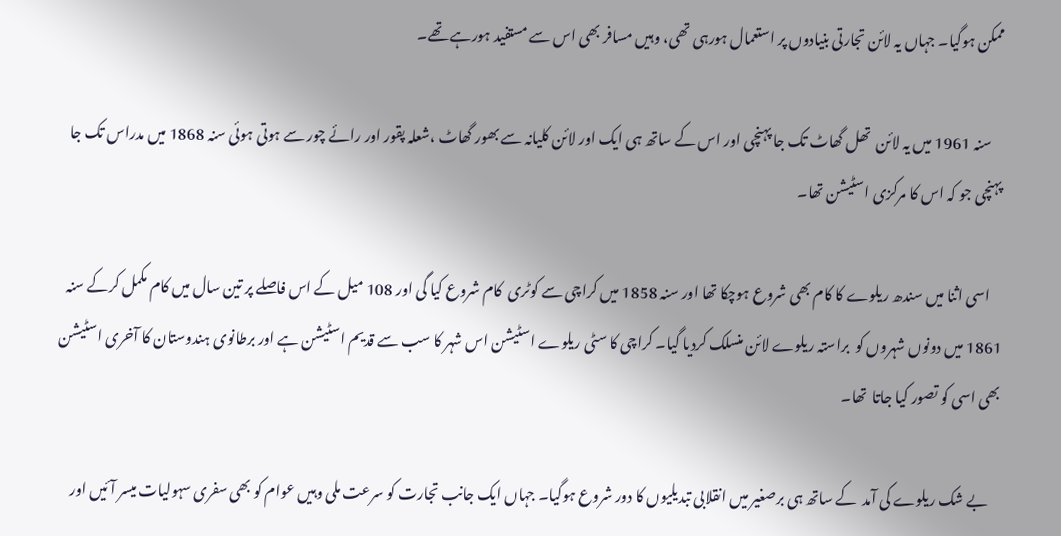ممکن ہوگیا۔ جہاں یہ لائن تجارتی بنیادوں پر استعمال ہورہی تھی، وہیں مسافر بھی اس سے مستفید ہورہے تھے۔

    سنہ 1961 میں یہ لائن  تھل گھاٹ تک جا پہنچی اور اس کے ساتھ ہی ایک اور لائن کلیانہ سے بھور گھاٹ ،شعلہ پقور اور رائے چور سے ہوتی ہوئی سنہ 1868 میں مدراس تک جا پہنچی جو کہ اس کا مرکزی اسٹیشن تھا۔

    اسی اثنا میں سندھ ریلوے کا کام بھی شروع ہوچکا تھا اور سنہ 1858 میں کراچی سے کوٹری  کام شروع کیا گی اور 108 میل کے اس فاصلے پر تین سال میں کام مکمل کرکے سنہ 1861 میں دونوں شہروں کو  براستہ ریلوے لائن منسلک کردیا گیا۔ کراچی کا سٹی ریلوے اسٹیشن اس شہر کا سب سے قدیم اسٹیشن ہے اور برطانوی ہندوستان کا آخری اسٹیشن بھی اسی کو تصور کیا جاتا  تھا۔

    بے شک ریلوے کی آمد  کے ساتھ ہی برصغیر میں انقلابی تبدیلیوں کا دور شروع ہوگیا۔ جہاں ایک جانب تجارت کو سرعت ملی وہیں عوام کو بھی سفری سہولیات میسر آئیں اور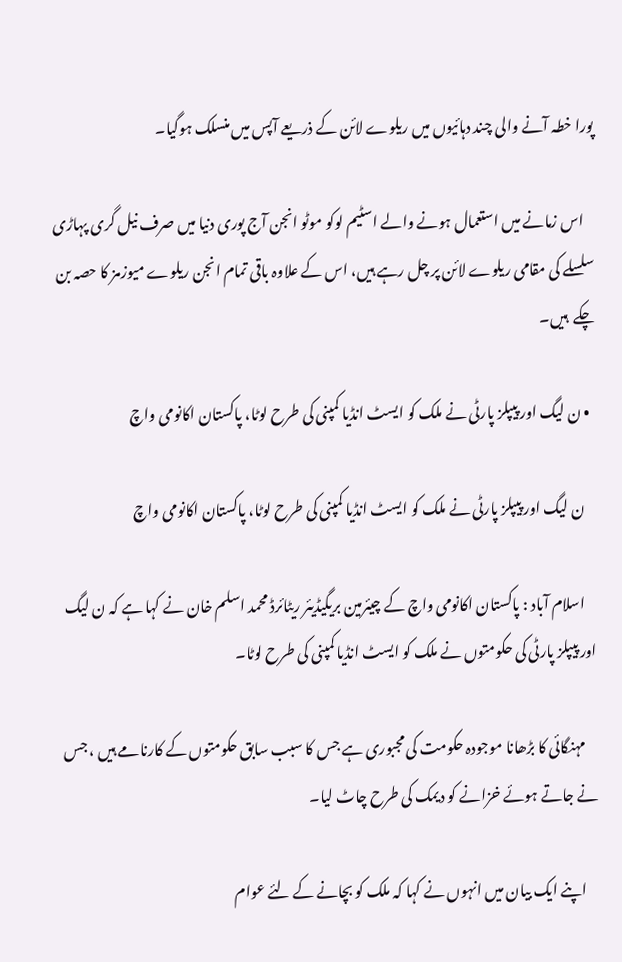پورا خطہ آنے والی چند دہائیوں میں ریلوے لائن کے ذریعے آپس میں منسلک ہوگیا۔

    اس زمانے میں استعمال ہونے والے اسٹیم لوکو موٹو انجن آج پوری دنیا میں صرف نیل گری پہاڑی سلسلے کی مقامی ریلوے لائن پر چل رہے ہیں، اس کے علاوہ باقی تمام انجن ریلوے میوزمز کا حصہ بن چکے  ہیں۔

  • ن لیگ اور پیپلز پارٹی نے ملک کو ایسٹ انڈیا کمپنی کی طرح لوٹا، پاکستان اکانومی واچ

    ن لیگ اور پیپلز پارٹی نے ملک کو ایسٹ انڈیا کمپنی کی طرح لوٹا، پاکستان اکانومی واچ

    اسلام آباد : پاکستان اکانومی واچ کے چیئرمین بریگیڈیئر ریٹائرڈ محمد اسلم خان نے کہا ہے کہ ن لیگ اور پیپلز پارٹی کی حکومتوں نے ملک کو ایسٹ انڈیا کمپنی کی طرح لوٹا۔

    مہنگائی کا بڑھانا موجودہ حکومت کی مجبوری ہے جس کا سبب سابق حکومتوں کے کارنامے ہیں ، جس نے جاتے ہوئے خزانے کو دیمک کی طرح چاٹ لیا۔

    اپنے ایک بیان میں انہوں نے کہا کہ ملک کو بچانے کے لئے عوام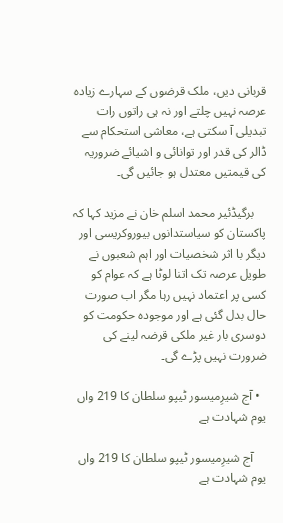قربانی دیں، ملک قرضوں کے سہارے زیادہ عرصہ نہیں چلتے اور نہ ہی راتوں رات تبدیلی آ سکتی ہے، معاشی استحکام سے ڈالر کی قدر اور توانائی و اشیائے ضروریہ کی قیمتیں معتدل ہو جائیں گی۔

    برگیڈئیر محمد اسلم خان نے مزید کہا کہ پاکستان کو سیاستدانوں بیوروکریسی اور دیگر با اثر شخصیات اور اہم شعبوں نے طویل عرصہ تک اتنا لوٹا ہے کہ عوام کو کسی پر اعتماد نہیں رہا مگر اب صورت حال بدل گئی ہے اور موجودہ حکومت کو دوسری بار غیر ملکی قرضہ لینے کی ضرورت نہیں پڑے گی۔

  • آج شیرِمیسور ٹیپو سلطان کا 219 واں یوم شہادت ہے

    آج شیرِمیسور ٹیپو سلطان کا 219 واں یوم شہادت ہے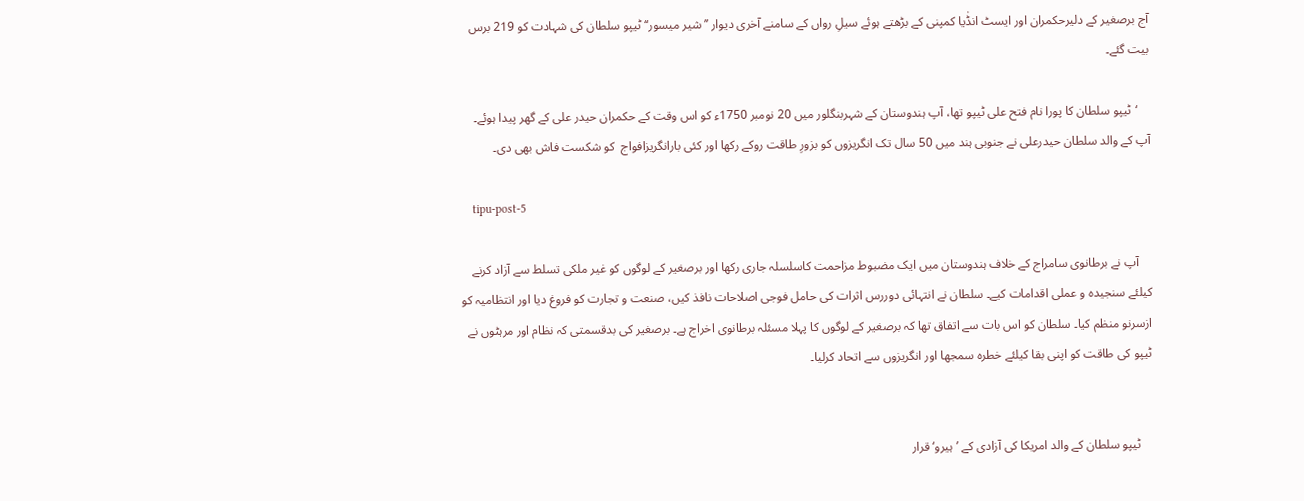آج برصغیر کے دلیرحکمران اور ایسٹ انڈٰیا کمپنی کے بڑھتے ہوئے سیلِ رواں کے سامنے آخری دیوار ’’شیر میسور‘‘ ٹیپو سلطان کی شہادت کو 219 برس بیت گئے۔

    ‘ٹیپو سلطان کا پورا نام فتح علی ٹیپو تھا، آپ ہندوستان کے شہربنگلور میں 20 نومبر 1750ء کو اس وقت کے حکمران حیدر علی کے گھر پیدا ہوئے۔ آپ کے والد سلطان حیدرعلی نے جنوبی ہند میں 50 سال تک انگریزوں کو بزورِ طاقت روکے رکھا اور کئی بارانگریزافواج  کو شکست فاش بھی دی۔

    tipu-post-5

    آپ نے برطانوی سامراج کے خلاف ہندوستان میں ایک مضبوط مزاحمت کاسلسلہ جاری رکھا اور برصغیر کے لوگوں کو غیر ملکی تسلط سے آزاد کرنے کیلئے سنجیدہ و عملی اقدامات کیے۔ سلطان نے انتہائی دوررس اثرات کی حامل فوجی اصلاحات نافذ کیں، صنعت و تجارت کو فروغ دیا اور انتظامیہ کو ازسرنو منظم کیا۔ سلطان کو اس بات سے اتفاق تھا کہ برصغیر کے لوگوں کا پہلا مسئلہ برطانوی اخراج ہے۔ برصغیر کی بدقسمتی کہ نظام اور مرہٹوں نے ٹیپو کی طاقت کو اپنی بقا کیلئے خطرہ سمجھا اور انگریزوں سے اتحاد کرلیا۔


    ٹیپو سلطان کے والد امریکا کی آزادی کے ’ہیرو‘ قرار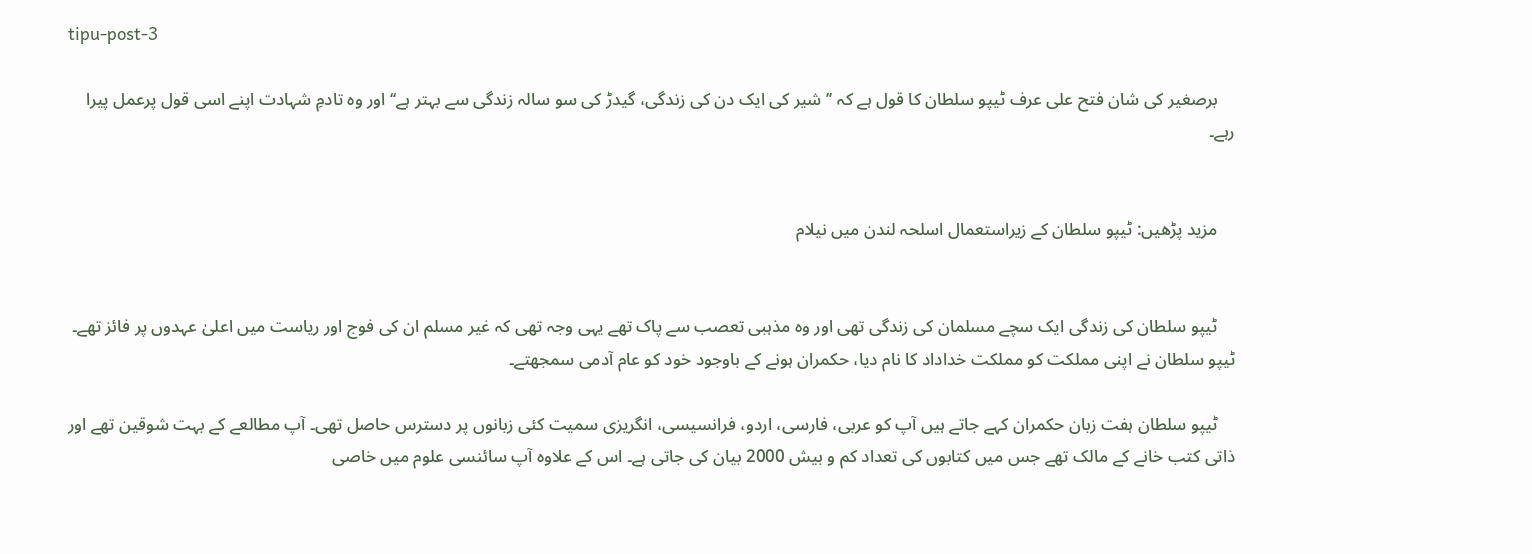tipu-post-3

    برصغیر کی شان فتح علی عرف ٹیپو سلطان کا قول ہے کہ ’’شیر کی ایک دن کی زندگی، گیدڑ کی سو سالہ زندگی سے بہتر ہے‘‘ اور وہ تادمِ شہادت اپنے اسی قول پرعمل پیرا رہے۔


    مزید پڑھیں: ٹیپو سلطان کے زیراستعمال اسلحہ لندن میں نیلام


    ٹیپو سلطان کی زندگی ایک سچے مسلمان کی زندگی تھی اور وہ مذہبی تعصب سے پاک تھے یہی وجہ تھی کہ غیر مسلم ان کی فوج اور ریاست میں اعلیٰ عہدوں پر فائز تھے۔ ٹیپو سلطان نے اپنی مملکت کو مملکت خداداد کا نام دیا، حکمران ہونے کے باوجود خود کو عام آدمی سمجھتے۔

    ٹیپو سلطان ہفت زبان حکمران کہے جاتے ہیں آپ کو عربی، فارسی، اردو، فرانسیسی، انگریزی سمیت کئی زبانوں پر دسترس حاصل تھی۔ آپ مطالعے کے بہت شوقین تھے اور ذاتی کتب خانے کے مالک تھے جس میں کتابوں کی تعداد کم و بیش 2000 بیان کی جاتی ہے۔ اس کے علاوہ آپ سائنسی علوم میں خاصی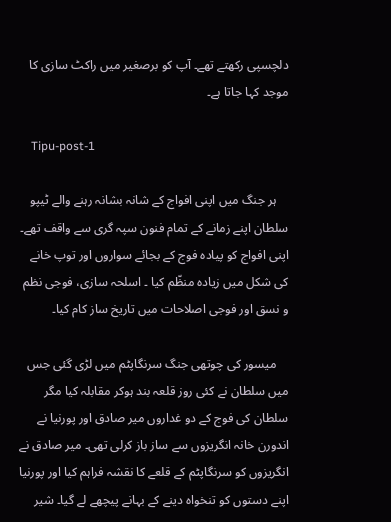دلچسپی رکھتے تھے۔ آپ کو برصغیر میں راکٹ سازی کا موجد کہا جاتا ہے۔

    Tipu-post-1

    ہر جنگ میں اپنی افواج کے شانہ بشانہ رہنے والے ٹیپو سلطان اپنے زمانے کے تمام فنون سپہ گری سے واقف تھے۔ اپنی افواج کو پیادہ فوج کے بجائے سواروں اور توپ خانے کی شکل میں زیادہ منظّم کیا ۔ اسلحہ سازی، فوجی نظم و نسق اور فوجی اصلاحات میں تاریخ ساز کام کیا۔

    میسور کی چوتھی جنگ سرنگاپٹم میں لڑی گئی جس میں سلطان نے کئی روز قلعہ بند ہوکر مقابلہ کیا مگر سلطان کی فوج کے دو غداروں میر صادق اور پورنیا نے اندورن خانہ انگریزوں سے ساز باز کرلی تھی۔ میر صادق نے انگریزوں کو سرنگاپٹم کے قلعے کا نقشہ فراہم کیا اور پورنیا اپنے دستوں کو تنخواہ دینے کے بہانے پیچھے لے گيا۔ شیر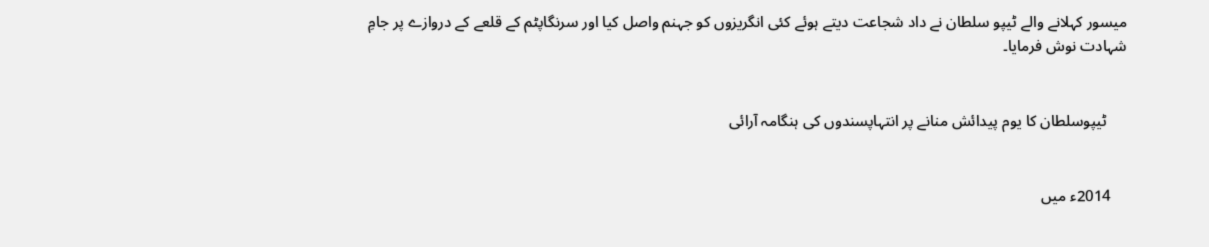میسور کہلانے والے ٹیپو سلطان نے داد شجاعت دیتے ہوئے کئی انگریزوں کو جہنم واصل کیا اور سرنگاپٹم کے قلعے کے دروازے پر جامِ شہادت نوش فرمایا۔


     ٹیپوسلطان کا یوم پیدائش منانے پر انتہاپسندوں کی ہنگامہ آرائی


    2014ء میں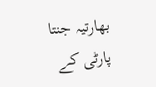بھارتیہ جنتا پارٹی کے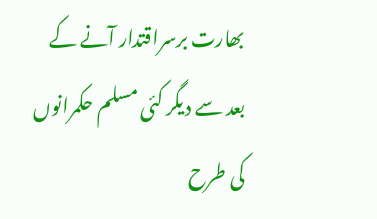بھارت برسراقتدار آنے کے بعد سے دیگر کئی مسلم حکمرانوں کی طرح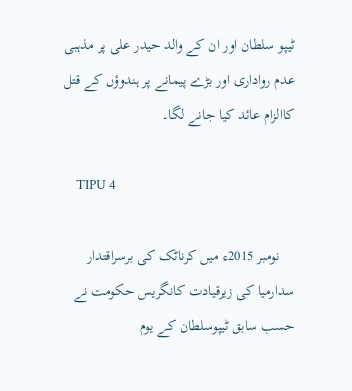ٹیپو سلطان اور ان کے والد حیدر علی پر مذہبی عدم رواداری اور بڑے پیمانے پر ہندوؤں کے قتل کاالزام عائد کیا جانے لگا۔

    TIPU 4

    نومبر 2015ء میں کرناٹک کی برسراقتدار سدارمیا کی زیرقیادت کانگریس حکومت نے حسب سابق ٹیپوسلطان کے یوم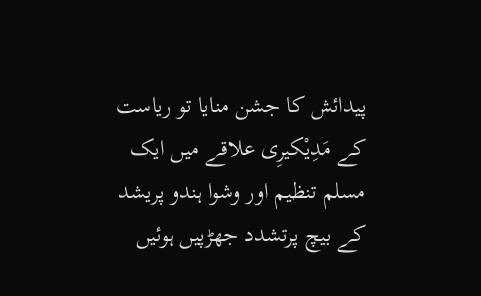پیدائش کا جشن منایا تو ریاست کے مَدِیْکیرِی علاقے میں ایک مسلم تنظیم اور وشوا ہندو پریشد کے بیچ پرتشدد جھڑپیں ہوئیں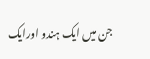جن میں ایک ہندو اورایک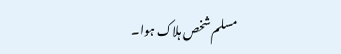مسلم شخص ہلاک ہوا۔